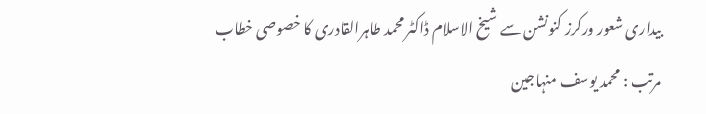بیداری شعور ورکرز کنونشن سے شیخ الاسلام ڈاکٹر محمد طاہرالقادری کا خصوصی خطاب
مرتب : محمد یوسف منہاجین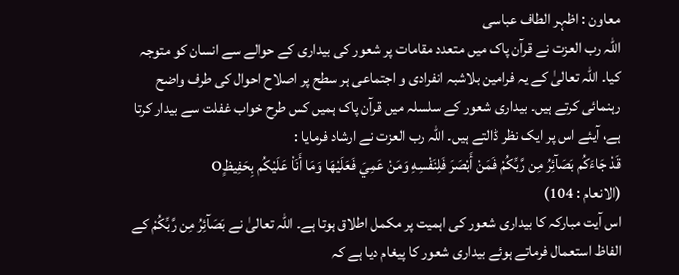معاون : اظہر الطاف عباسی
اللہ رب العزت نے قرآن پاک میں متعدد مقامات پر شعور کی بیداری کے حوالے سے انسان کو متوجہ کیا۔ اللہ تعالیٰ کے یہ فرامین بلاشبہ انفرادی و اجتماعی ہر سطح پر اصلاح احوال کی طرف واضح رہنمائی کرتے ہیں۔ بیداری شعور کے سلسلہ میں قرآن پاک ہمیں کس طرح خواب غفلت سے بیدار کرتا ہے، آیئے اس پر ایک نظر ڈالتے ہیں۔ اللہ رب العزت نے ارشاد فرمایا :
قَدْ جَاءَكُم بَصَآئِرُ مِن رَّبِّكُمْ فَمَنْ أَبْصَرَ فَلِنَفْسِهِ وَمَنْ عَمِيَ فَعَلَيْهَا وَمَا أَنَاْ عَلَيْكُم بِحَفِيظٍO
(الانعام : 104)
اس آیت مبارکہ کا بیداری شعور کی اہمیت پر مکمل اطلاق ہوتا ہے۔ اللہ تعالیٰ نے بَصَآئِرُ مِن رَّبِّكُمْ کے الفاظ استعمال فرماتے ہوئے بیداری شعور کا پیغام دیا ہے کہ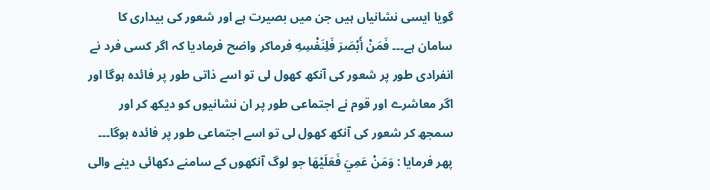گویا ایسی نشانیاں ہیں جن میں بصیرت ہے اور شعور کی بیداری کا سامان ہے۔۔۔ فَمَنْ أَبْصَرَ فَلِنَفْسِهِ فرماکر واضح فرمادیا کہ اگر کسی فرد نے انفرادی طور پر شعور کی آنکھ کھول لی تو اسے ذاتی طور پر فائدہ ہوگا اور اگر معاشرے اور قوم نے اجتماعی طور پر ان نشانیوں کو دیکھ کر اور سمجھ کر شعور کی آنکھ کھول لی تو اسے اجتماعی طور پر فائدہ ہوگا۔۔۔ پھر فرمایا : وَمَنْ عَمِيَ فَعَلَيْهَا جو لوگ آنکھوں کے سامنے دکھائی دینے والی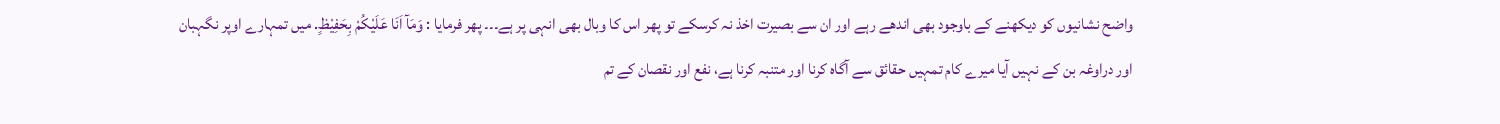واضح نشانیوں کو دیکھنے کے باوجود بھی اندھے رہے اور ان سے بصیرت اخذ نہ کرسکے تو پھر اس کا وبال بھی انہی پر ہے۔۔۔ پھر فرمایا : وَمَآ اَنَا عَلَيْکُمْ بِحَفِيْظٍ. میں تمہارے اوپر نگہبان اور دراوغہ بن کے نہیں آیا میرے کام تمہیں حقائق سے آگاہ کرنا اور متنبہ کرنا ہے، نفع اور نقصان کے تم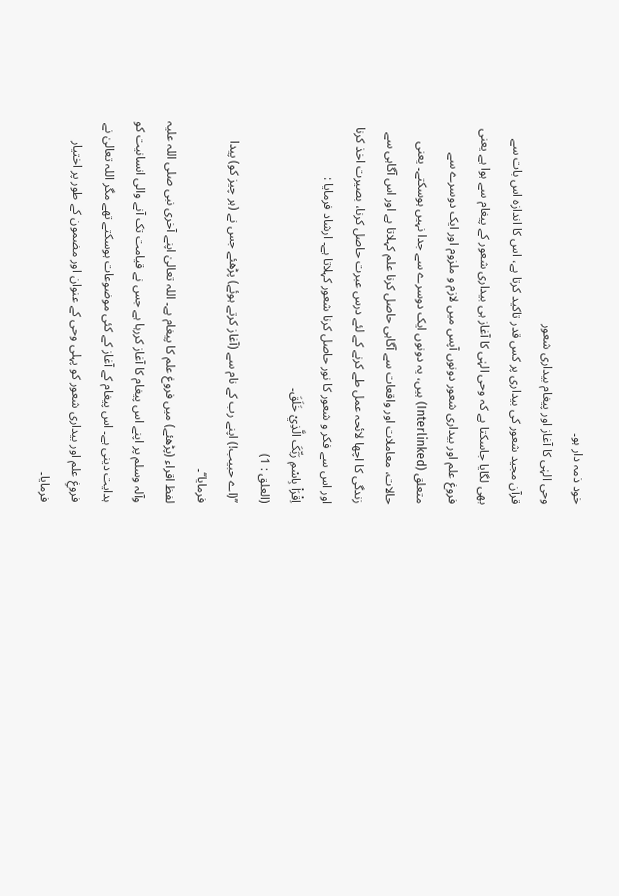خود ذمہ دار ہو۔
وحی الہٰی کا آغاز اور پیغام بیداری شعور
قرآن مجید شعور کی بیداری پر کس قدر تاکید کرتا ہے، اس کا اندازہ اس بات سے بھی لگایا جاسکتا ہے کہ وحی الہٰی کا آغاز ہی بیداری شعور کے پیغام سے ہوا ہے یعنی فروغ علم اور بیداری شعور دونوں آپس میں لازم و ملزوم اور ایک دوسرے سے متعلق (Interlinked) ہیں، یہ دونوں ایک دوسرے سے جدا نہیں ہوسکتے۔ یعنی حالات، معاملات اور واقعات سے آگاہی حاصل کرنا علم کہلاتا ہے اور اس آگاہی سے زندگی کا اچھا لائحہ عمل طے کرنے کے لئے درس عبرت حاصل کرنا، بصیرت اخذ کرنا اور اس سے فکر و شعور کا نور حاصل کرنا شعور کہلاتا ہے۔ ارشاد فرمایا :
اِقْرَاْ بِاسْمِ رَبِّکَ الَّذِيْ خَلَقَ۔
(العلق : 1)
’’(اے حبیب!) اپنے رب کے نام سے (آغاز کرتے ہوئے) پڑھئے جس نے (ہر چیز کو) پیدا فرمایا‘‘۔
لفظ اقراء (پڑھئے) میں فروغ علم کا پیغام ہے۔ اللہ تعالیٰ اپنے آخری نبی صلی اللہ علیہ وآلہ وسلم پر اپنے اس پیغام کا آغاز کررہا ہے جس نے قیامت تک آنے والی انسانیت کو ہدایت دینی ہے۔ اس پیغام کے آغاز کے کئی موضوعات ہوسکتے تھے مگر اللہ تعالیٰ نے فروغِ علم اور بیداری شعور کو پہلی وحی کے عنوان اور مضمون کے طور پر اختیار فرمایا۔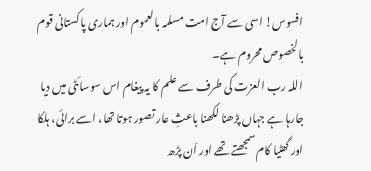افسوس! اسی سے آج امت مسلمہ بالعموم اور ہماری پاکستانی قوم بالخصوص محروم ہے۔
اللہ رب العزت کی طرف سے علم کا یہ پیغام اس سوسائٹی میں دیا جارہا ہے جہاں پڑھنا لکھنا باعثِ عار تصور ہوتا تھا، اسے برائی، ہلکا اور گھٹیا کام سمجھتے تھے اور اَن پڑھ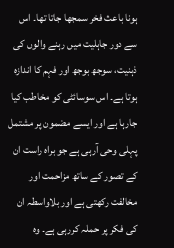ہونا باعث فخر سمجھا جاتا تھا۔ اس سے دور جاہلیت میں رہنے والوں کی ذہنیت، سوجھ بوجھ اور فہم کا اندازہ ہوتا ہے۔ اس سوسائٹی کو مخاطب کیا جارہا ہے اور ایسے مضمون پر مشتمل پہلی وحی آرہی ہے جو براہ راست ان کے تصور کے ساتھ مزاحمت اور مخالفت رکھتی ہے اور بلاواسطہ ان کی فکر پر حملہ کررہی ہے۔ وہ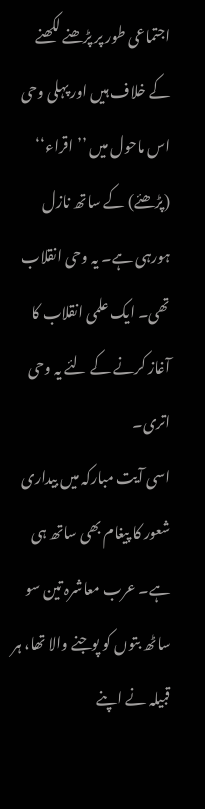اجتماعی طور پر پڑھنے لکھنے کے خلاف ہیں اور پہلی وحی اس ماحول میں ’’اقراء‘‘ (پڑھئے) کے ساتھ نازل ہورہی ہے۔ یہ وحی انقلاب تھی۔ ایک علمی انقلاب کا آغاز کرنے کے لئے یہ وحی اتری۔
اسی آیت مبارکہ میں بیداری شعور کا پیغام بھی ساتھ ہی ہے۔ عرب معاشرہ تین سو ساٹھ بتوں کو پوجنے والا تھا، ہر قبیلہ نے اپنے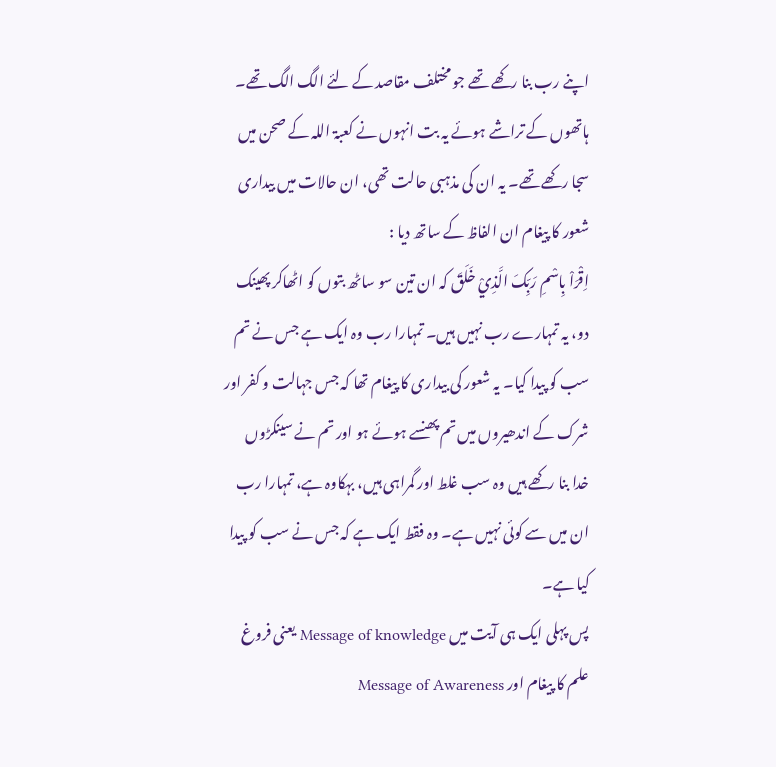اپنے رب بنا رکھے تھے جو مختلف مقاصد کے لئے الگ الگ تھے۔ ہاتھوں کے تراشے ہوئے یہ بت انہوں نے کعبۃ اللہ کے صحن میں سجا رکھے تھے۔ یہ ان کی مذہبی حالت تھی، ان حالات میں بیداری شعور کا پیغام ان الفاظ کے ساتھ دیا :
اِقْرَاْ بِاسْمِ رَبِّکَ الَّذِيْ خَلَقَ کہ ان تین سو ساٹھ بتوں کو اٹھاکر پھینک دو، یہ تمہارے رب نہیں ہیں۔ تمہارا رب وہ ایک ہے جس نے تم سب کو پیدا کیا۔ یہ شعور کی بیداری کا پیغام تھا کہ جس جہالت و کفر اور شرک کے اندھیروں میں تم پھنسے ہوئے ہو اور تم نے سینکڑوں خدا بنا رکھے ہیں وہ سب غلط اور گمراہی ہیں، بہکاوہ ہے، تمہارا رب ان میں سے کوئی نہیں ہے۔ وہ فقط ایک ہے کہ جس نے سب کو پیدا کیا ہے۔
پس پہلی ایک ہی آیت میں Message of knowledge یعنی فروغ علم کا پیغام اور Message of Awareness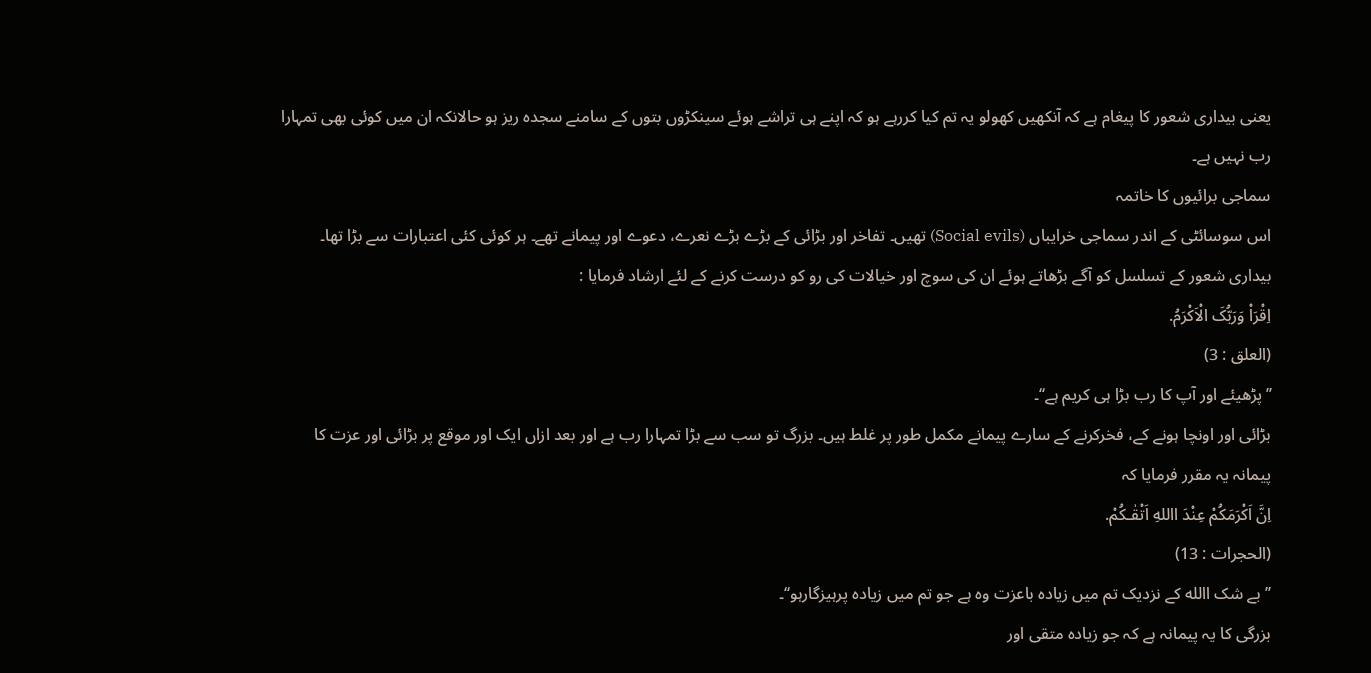یعنی بیداری شعور کا پیغام ہے کہ آنکھیں کھولو یہ تم کیا کررہے ہو کہ اپنے ہی تراشے ہوئے سینکڑوں بتوں کے سامنے سجدہ ریز ہو حالانکہ ان میں کوئی بھی تمہارا رب نہیں ہے۔
سماجی برائیوں کا خاتمہ
اس سوسائٹی کے اندر سماجی خرایباں (Social evils) تھیں۔ تفاخر اور بڑائی کے بڑے بڑے نعرے، دعوے اور پیمانے تھے۔ ہر کوئی کئی اعتبارات سے بڑا تھا۔ بیداری شعور کے تسلسل کو آگے بڑھاتے ہوئے ان کی سوچ اور خیالات کی رو کو درست کرنے کے لئے ارشاد فرمایا :
اِقْرَاْ وَرَبُّکَ الْاَکْرَمُ.
(العلق : 3)
’’پڑھیئے اور آپ کا رب بڑا ہی کریم ہے‘‘۔
بڑائی اور اونچا ہونے کے، فخرکرنے کے سارے پیمانے مکمل طور پر غلط ہیں۔ بزرگ تو سب سے بڑا تمہارا رب ہے اور بعد ازاں ایک اور موقع پر بڑائی اور عزت کا پیمانہ یہ مقرر فرمایا کہ
اِنَّ اَکْرَمَکُمْ عِنْدَ االلهِ اَتْقٰـکُمْ.
(الحجرات : 13)
’’بے شک االله کے نزدیک تم میں زیادہ باعزت وہ ہے جو تم میں زیادہ پرہیزگارہو‘‘۔
بزرگی کا یہ پیمانہ ہے کہ جو زیادہ متقی اور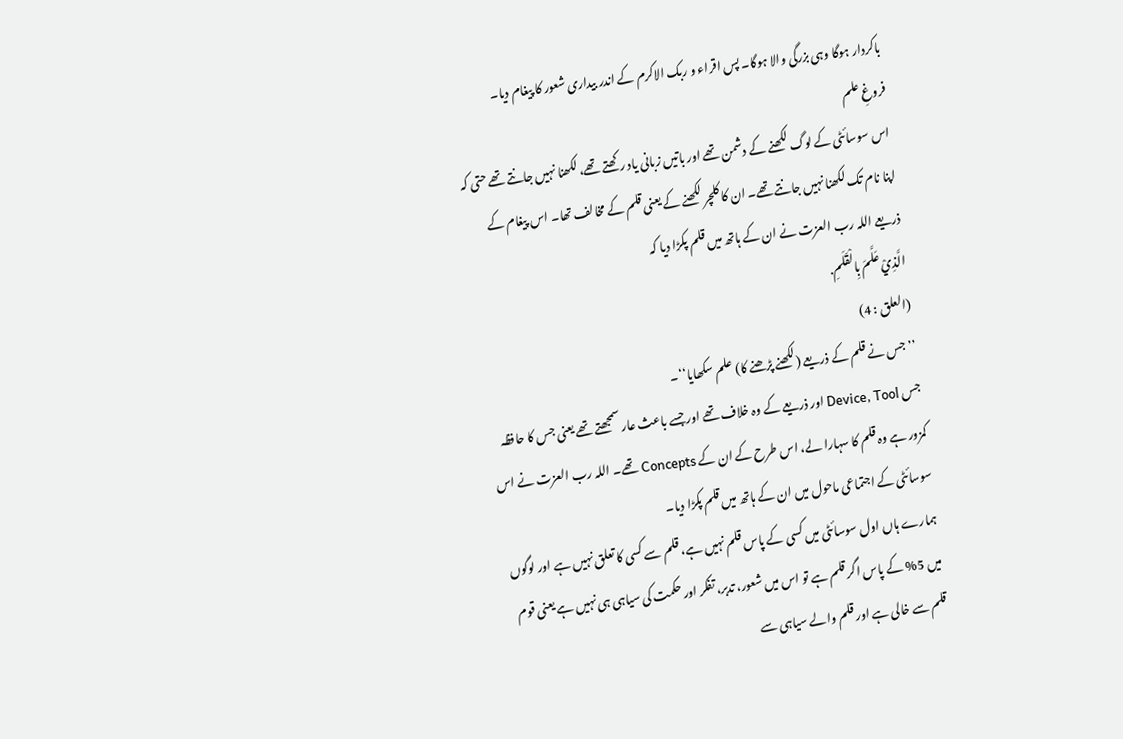باکردار ہوگا وہی بزرگی والا ہوگا۔ پس اقراء و ربک الاکرم کے اندر بیداری شعور کا پیغام دیا۔
فروغِ علم
اس سوسائٹی کے لوگ لکھنے کے دشمن تھے اور باتیں زبانی یاد رکھتے تھے، لکھنا نہیں جانتے تھے حتی کہ اپنا نام تک لکھنا نہیں جانتے تھے۔ ان کا کلچر لکھنے کے یعنی قلم کے مخالف تھا۔ اس پیغام کے ذریعے اللہ رب العزت نے ان کے ہاتھ میں قلم پکڑا دیا کہ
الَّذِيْ عَلَّمَ بِالْقَلَمِ.
(العلق : 4)
’’جس نے قلم کے ذریعے (لکھنے پڑھنے کا) علم سکھایا‘‘۔
جس Device, Tool اور ذریعے کے وہ خلاف تھے اور جسے باعث عار سمجھتے تھے یعنی جس کا حافظہ کمزور ہے وہ قلم کا سہارا لے، اس طرح کے ان کے Concepts تھے۔ اللہ رب العزت نے اس سوسائٹی کے اجتماعی ماحول میں ان کے ہاتھ میں قلم پکڑا دیا۔
ہمارے ہاں اول سوسائٹی میں کسی کے پاس قلم نہیں ہے، قلم سے کسی کا تعلق نہیں ہے اور لوگوں میں 5% کے پاس اگر قلم ہے تو اس میں شعور، تدبر، تفکر اور حکمت کی سیاہی ہی نہیں ہے یعنی قوم قلم سے خالی ہے اور قلم والے سیاہی سے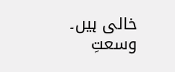خالی ہیں۔
وسعتِ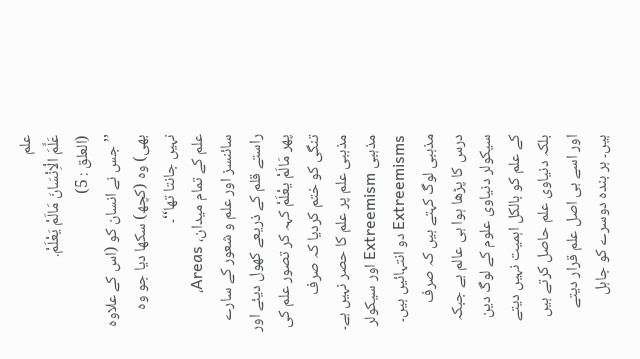علم
عَلَّمَ الْاِنْسَانَ مَالَمْ يَعْلَمْ.
(العلق : 5)
’’جس نے انسان کو (اس کے علاوہ بھی) وہ (کچھ) سکھا دیا جو وہ نہیں جانتا تھا‘‘۔
علم کے تمام میدان، Areas، سائنسز اور علم و شعور کے سارے راستے قلم کے ذریعے کھول دیئے اور پھر مَالَمْ يعْلَمْ کہہ کر تصور علم کی تنگی کو ختم کردیا کہ صرف مذہبی علم پر علم کا حصر نہیں ہے۔ مذہبی Extreemism اور سیکولر Extreemisms دو انتہائیں ہیں۔ مذہبی لوگ کہتے ہیں کہ صرف درس کا پڑھا ہوا ہی عالم ہے جبکہ سیکولر دنیاوی علوم کے لوگ دین کے علم کو بالکل اہمیت نہیں دیتے بلکہ دنیاوی علم حاصل کرتے ہیں اور اسے ہی اصل علم قرار دیتے ہیں۔ ہر بندہ دوسرے کو جاہل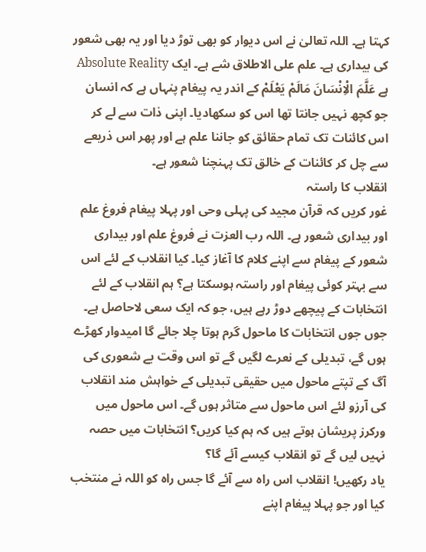کہتا ہے۔ اللہ تعالیٰ نے اس دیوار کو بھی توڑ دیا اور یہ بھی شعور کی بیداری ہے۔ علم علی الاطلاق شے ہے۔ ایک Absolute Reality ہے عَلَّمَ الْاِنْسَانَ مَالَمْ يَعْلَمْ کے اندر یہ پیغام پنہاں ہے کہ انسان جو کچھ نہیں جانتا تھا اس کو سکھادیا۔ اپنی ذات سے لے کر اس کائنات تک تمام حقائق کو جاننا علم ہے اور پھر اس ذریعے سے چل کر کائنات کے خالق تک پہنچنا شعور ہے۔
انقلاب کا راستہ
غور کریں کہ قرآن مجید کی پہلی وحی اور پہلا پیغام فروغ علم اور بیداری شعور ہے۔ اللہ رب العزت نے فروغ علم اور بیداری شعور کے پیغام سے اپنے کلام کا آغاز کیا۔ کیا انقلاب کے لئے اس سے بہتر کوئی پیغام اور راستہ ہوسکتا ہے؟ ہم انقلاب کے لئے انتخابات کے پیچھے دوڑ رہے ہیں، جو کہ ایک سعی لاحاصل ہے۔ جوں جوں انتخابات کا ماحول گرم ہوتا چلا جائے گا امیدوار کھڑے ہوں گے، تبدیلی کے نعرے لگیں گے تو اس وقت بے شعوری کی آگ کے تپتے ماحول میں حقیقی تبدیلی کے خواہش مند انقلاب کی آرزو لئے اس ماحول سے متاثر ہوں گے۔ اس ماحول میں ورکرز پریشان ہوتے ہیں کہ ہم کیا کریں؟ انتخابات میں حصہ نہیں لیں گے تو انقلاب کیسے آئے گا؟
یاد رکھیں! انقلاب اس راہ سے آئے گا جس راہ کو اللہ نے منتخب کیا اور جو پہلا پیغام اپنے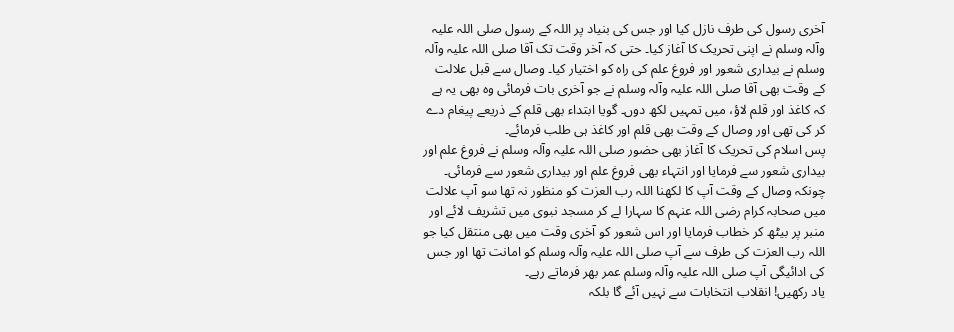آخری رسول کی طرف نازل کیا اور جس کی بنیاد پر اللہ کے رسول صلی اللہ علیہ وآلہ وسلم نے اپنی تحریک کا آغاز کیا۔ حتی کہ آخر وقت تک آقا صلی اللہ علیہ وآلہ وسلم نے بیداری شعور اور فروغ علم کی راہ کو اختیار کیا۔ وصال سے قبل علالت کے وقت بھی آقا صلی اللہ علیہ وآلہ وسلم نے جو آخری بات فرمائی وہ بھی یہ ہے کہ کاغذ اور قلم لاؤ، میں تمہیں لکھ دوں۔ گویا ابتداء بھی قلم کے ذریعے پیغام دے کر کی تھی اور وصال کے وقت بھی قلم اور کاغذ ہی طلب فرمائے۔
پس اسلام کی تحریک کا آغاز بھی حضور صلی اللہ علیہ وآلہ وسلم نے فروغ علم اور بیداری شعور سے فرمایا اور انتہاء بھی فروغ علم اور بیداری شعور سے فرمائی۔ چونکہ وصال کے وقت آپ کا لکھنا اللہ رب العزت کو منظور نہ تھا سو آپ علالت میں صحابہ کرام رضی اللہ عنہم کا سہارا لے کر مسجد نبوی میں تشریف لائے اور منبر پر بیٹھ کر خطاب فرمایا اور اس شعور کو آخری وقت میں بھی منتقل کیا جو اللہ رب العزت کی طرف سے آپ صلی اللہ علیہ وآلہ وسلم کو امانت تھا اور جس کی ادائیگی آپ صلی اللہ علیہ وآلہ وسلم عمر بھر فرماتے رہے۔
یاد رکھیں! انقلاب انتخابات سے نہیں آئے گا بلکہ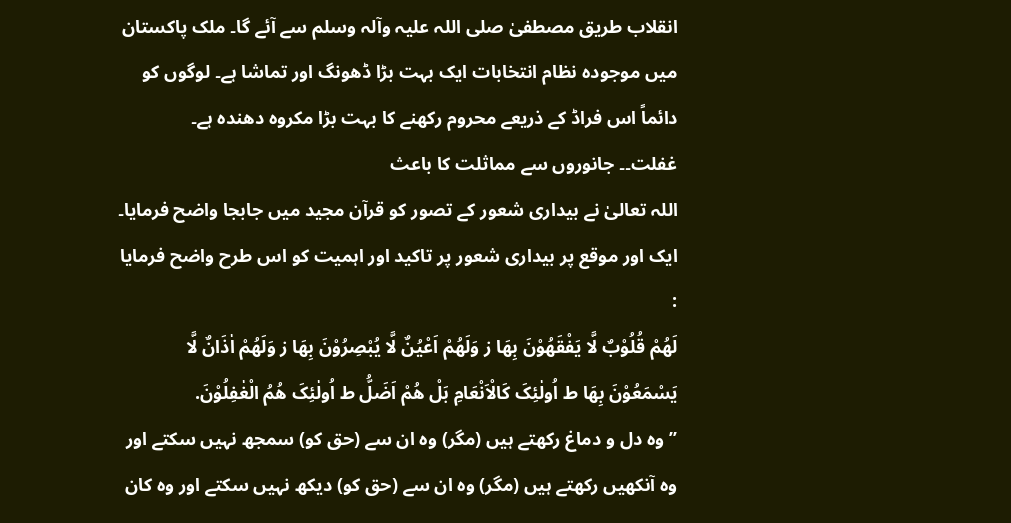انقلاب طریق مصطفیٰ صلی اللہ علیہ وآلہ وسلم سے آئے گا۔ ملک پاکستان میں موجودہ نظام انتخابات ایک بہت بڑا ڈھونگ اور تماشا ہے۔ لوگوں کو دائماً اس فراڈ کے ذریعے محروم رکھنے کا بہت بڑا مکروہ دھندہ ہے۔
غفلت۔۔ جانوروں سے مماثلت کا باعث
اللہ تعالیٰ نے بیداری شعور کے تصور کو قرآن مجید میں جابجا واضح فرمایا۔ ایک اور موقع پر بیداری شعور پر تاکید اور اہمیت کو اس طرح واضح فرمایا :
لَهُمْ قُلُوْبٌ لَّا يَفْقَهُوْنَ بِهَا ز وَلَهُمْ اَعْيُنٌ لَّا يُبْصِرُوْنَ بِهَا ز وَلَهُمْ اٰذَانٌ لَّا يَسْمَعُوْنَ بِهَا ط اُولٰئِکَ کَالْاَنْعَامِ بَلْ هُمْ اَضَلُّ ط اُولٰئِکَ هُمُ الْغٰفِلُوْنَ.
’’وہ دل و دماغ رکھتے ہیں (مگر) وہ ان سے (حق کو) سمجھ نہیں سکتے اور وہ آنکھیں رکھتے ہیں (مگر) وہ ان سے (حق کو) دیکھ نہیں سکتے اور وہ کان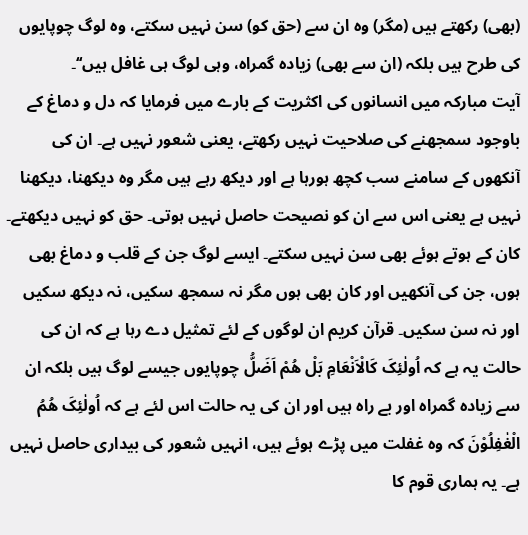(بھی) رکھتے ہیں (مگر) وہ ان سے (حق کو) سن نہیں سکتے، وہ لوگ چوپایوں کی طرح ہیں بلکہ (ان سے بھی) زیادہ گمراہ، وہی لوگ ہی غافل ہیں‘‘۔
آیت مبارکہ میں انسانوں کی اکثریت کے بارے میں فرمایا کہ دل و دماغ کے باوجود سمجھنے کی صلاحیت نہیں رکھتے، یعنی شعور نہیں ہے۔ ان کی آنکھوں کے سامنے سب کچھ ہورہا ہے اور دیکھ رہے ہیں مگر وہ دیکھنا، دیکھنا نہیں ہے یعنی اس سے ان کو نصیحت حاصل نہیں ہوتی۔ حق کو نہیں دیکھتے۔ کان کے ہوتے ہوئے بھی سن نہیں سکتے۔ ایسے لوگ جن کے قلب و دماغ بھی ہوں، جن کی آنکھیں اور کان بھی ہوں مگر نہ سمجھ سکیں، نہ دیکھ سکیں اور نہ سن سکیں۔ قرآن کریم ان لوگوں کے لئے تمثیل دے رہا ہے کہ ان کی حالت یہ ہے کہ اُولٰئِکَ کَالْاَنْعَامِ بَلْ هُمْ اَضَلُّ چوپایوں جیسے لوگ ہیں بلکہ ان سے زیادہ گمراہ اور بے راہ ہیں اور ان کی یہ حالت اس لئے ہے کہ اُولٰئِکَ هُمُ الْغٰفِلُوْنَ کہ وہ غفلت میں پڑے ہوئے ہیں، انہیں شعور کی بیداری حاصل نہیں ہے۔ یہ ہماری قوم کا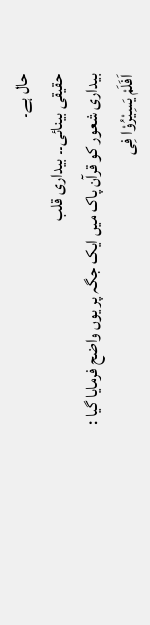حال ہے۔
حقیقی بینائی۔۔ بیداری قلب
بیداری شعور کو قرآن پاک میں ایک جگہ پر یوں واضح فرمایا گیا :
اَفَلَمْ يَسِيْرُوْا فِی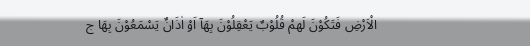الْاَرْضِ فَتَکُوْنَ لَهمْ قُلُوْبٌ يَعْقِلُوْنَ بِهَآ اَوْ اٰذَانٌ يَسْمَعُوْنَ بِهَا ج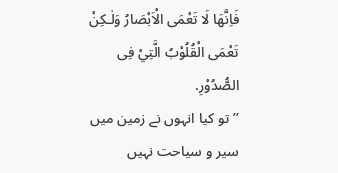فَاِنَّهَا لَا تَعْمَی الْاَبْصَارُ وَلٰـکِنْ تَعْمَی الْقُلُوْبُ الَّتِيْ فِی الصُّدُوْرِ.
’’تو کیا انہوں نے زمین میں سیر و سیاحت نہیں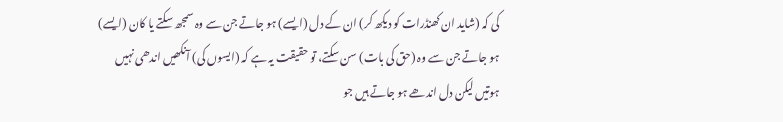کی کہ (شاید ان کھنڈرات کو دیکھ کر) ان کے دل (ایسے) ہو جاتے جن سے وہ سمجھ سکتے یا کان (ایسے) ہو جاتے جن سے وہ (حق کی بات) سن سکتے، تو حقیقت یہ ہے کہ (ایسوں کی) آنکھیں اندھی نہیں ہوتیں لیکن دل اندھے ہو جاتے ہیں جو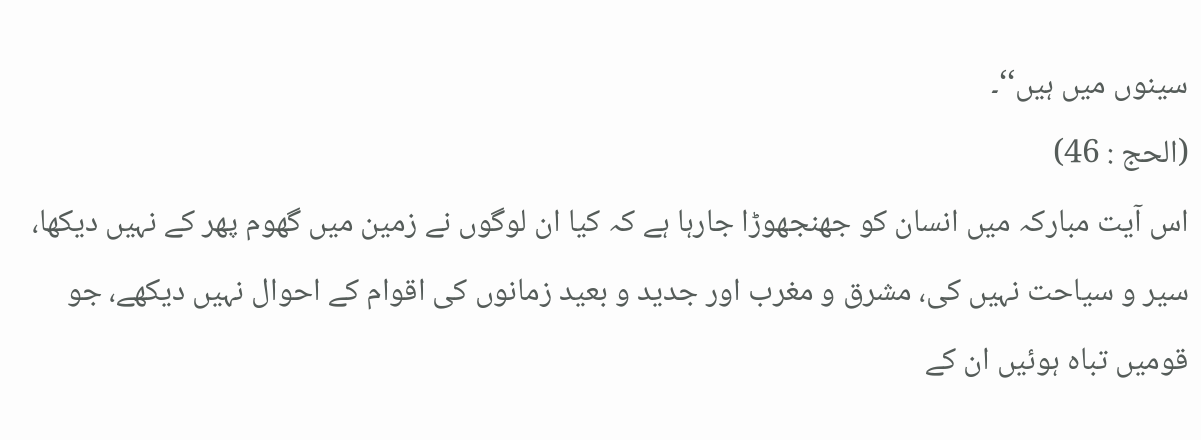سینوں میں ہیں‘‘۔
(الحج : 46)
اس آیت مبارکہ میں انسان کو جھنجھوڑا جارہا ہے کہ کیا ان لوگوں نے زمین میں گھوم پھر کے نہیں دیکھا، سیر و سیاحت نہیں کی، مشرق و مغرب اور جدید و بعید زمانوں کی اقوام کے احوال نہیں دیکھے، جو قومیں تباہ ہوئیں ان کے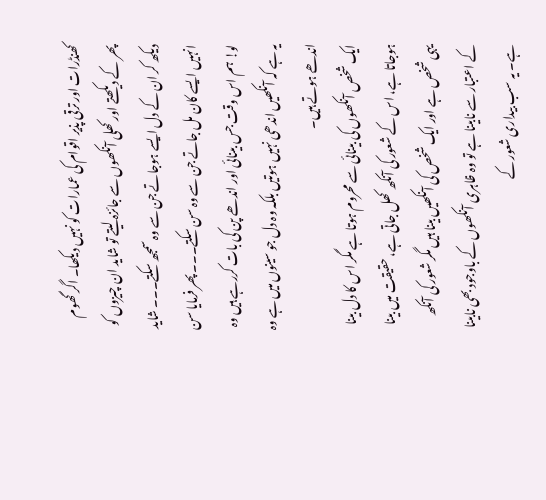کھنڈرات اور ترقی پذیر اقوام کی عمارات کو نہیں دیکھا۔ اگر گھوم پھر کے دیکھتے اور کھلی آنکھوں سے جائزہ لیتے تو شاید ان چیزوں کو دیکھ کر ان کے دل ایسے ہوجاتے جن سے وہ سمجھ سکتے۔۔۔ شاید انہیں ایسے کان مل جاتے جن سے وہ سن سکتے۔۔۔ پھر فرمایا سن لو! ہم اس وقت جس بینائی اور اندھے پن کی بات کررہے ہیں وہ یہ ہے کہ آنکھیں اندھی نہیں ہوتیں بلکہ وہ دل جو سینوں میں ہے وہ اندھے ہوتے ہیں۔
ایک شخص آنکھوں کی بینائی سے محروم ہوتا ہے مگر اس کا دل بینا ہوجاتا ہے، اس کے شعور کی آنکھ کھل جاتی ہے، حقیقت میں بینا یہی شخص ہے اور ایک شخص کی آنکھیں بینا ہیں مگر شعور کی آنکھ کے اعتبار سے نابینا ہے تو وہ ظاہری آنکھوں کے باوجود بھی نابینا ہے۔ یہ سب بیداری شعور کے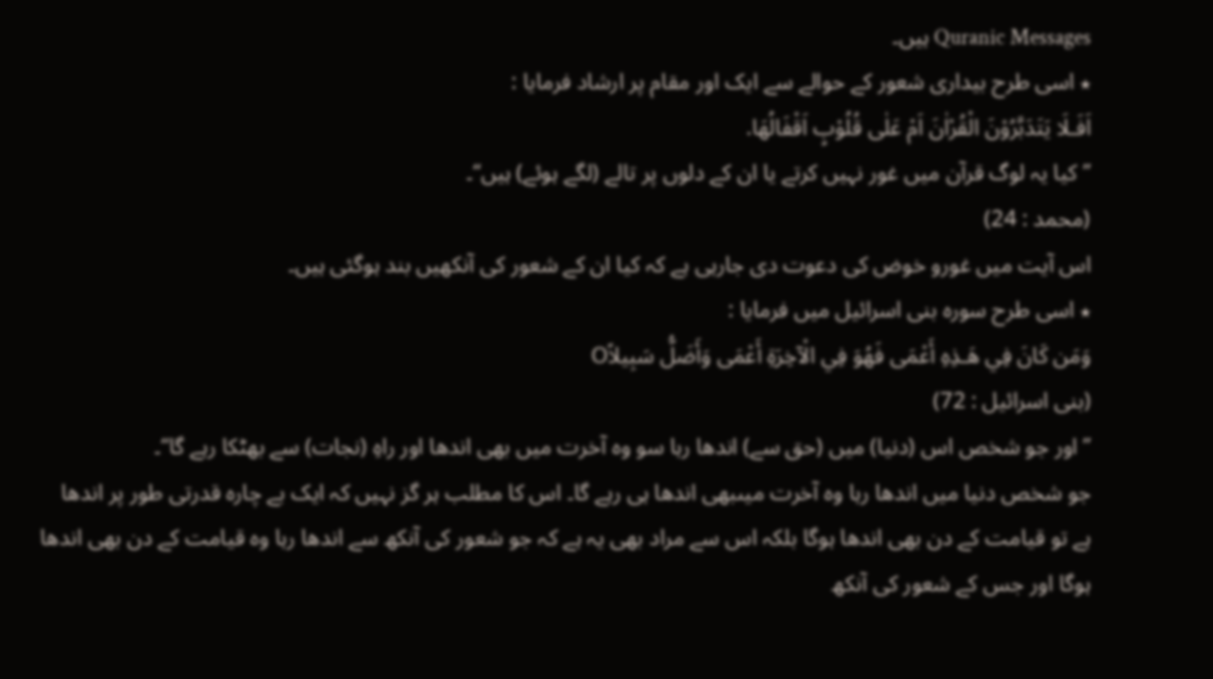Quranic Messages ہیں۔
٭ اسی طرح بیداری شعور کے حوالے سے ایک اور مقام پر ارشاد فرمایا :
اَفَـلَا يَتَدَبَّرُوْنَ الْقُرْاٰنَ اَمْ عَلٰی قُلُوْبٍ اَقْفَالُهَا.
’’کیا یہ لوگ قرآن میں غور نہیں کرتے یا ان کے دلوں پر تالے (لگے ہوئے) ہیں‘‘۔
(محمد : 24)
اس آیت میں غورو خوض کی دعوت دی جارہی ہے کہ کیا ان کے شعور کی آنکھیں بند ہوگئی ہیں۔
٭ اسی طرح سورہ بنی اسرائیل میں فرمایا :
وَمَن كَانَ فِي هَـذِهِ أَعْمَى فَهُوَ فِي الْآخِرَةِ أَعْمَى وَأَضَلُّ سَبِيلاًO
(بنی اسرائیل : 72)
’’اور جو شخص اس (دنیا) میں (حق سے) اندھا رہا سو وہ آخرت میں بھی اندھا اور راہِ (نجات) سے بھٹکا رہے گا‘‘۔
جو شخص دنیا میں اندھا رہا وہ آخرت میںبھی اندھا ہی رہے گا۔ اس کا مطلب ہر گز نہیں کہ ایک بے چارہ قدرتی طور پر اندھا ہے تو قیامت کے دن بھی اندھا ہوگا بلکہ اس سے مراد بھی یہ ہے کہ جو شعور کی آنکھ سے اندھا رہا وہ قیامت کے دن بھی اندھا ہوگا اور جس کے شعور کی آنکھ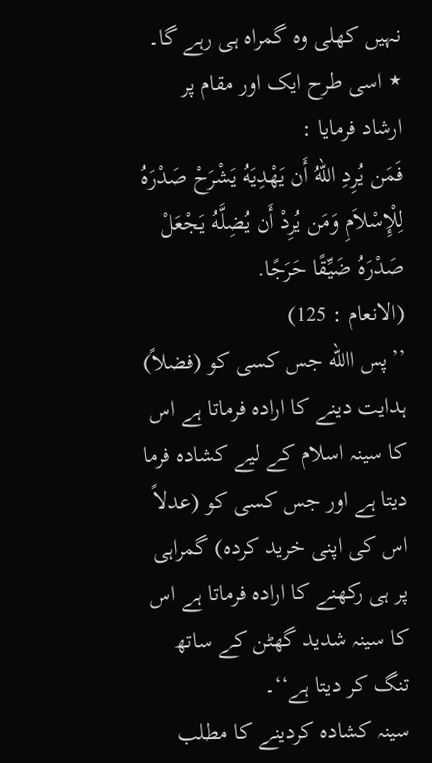نہیں کھلی وہ گمراہ ہی رہے گا۔
٭ اسی طرح ایک اور مقام پر ارشاد فرمایا :
فَمَن يُرِدِ اللّهُ أَن يَهْدِيَهُ يَشْرَحْ صَدْرَهُ لِلْإِسْلاَمِ وَمَن يُرِدْ أَن يُضِلَّهُ يَجْعَلْ صَدْرَهُ ضَيِّقًا حَرَجًا.
(الانعام : 125)
’’پس االله جس کسی کو (فضلاً) ہدایت دینے کا ارادہ فرماتا ہے اس کا سینہ اسلام کے لیے کشادہ فرما دیتا ہے اور جس کسی کو (عدلاً اس کی اپنی خرید کردہ) گمراہی پر ہی رکھنے کا ارادہ فرماتا ہے اس کا سینہ شدید گھٹن کے ساتھ تنگ کر دیتا ہے‘‘۔
سینہ کشادہ کردینے کا مطلب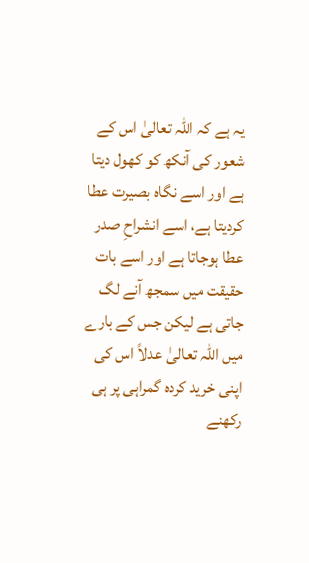یہ ہے کہ اللہ تعالیٰ اس کے شعور کی آنکھ کو کھول دیتا ہے اور اسے نگاہ بصیرت عطا کردیتا ہے، اسے انشراحِ صدر عطا ہوجاتا ہے اور اسے بات حقیقت میں سمجھ آنے لگ جاتی ہے لیکن جس کے بارے میں اللہ تعالیٰ عدلاً اس کی اپنی خرید کردہ گمراہی پر ہی رکھنے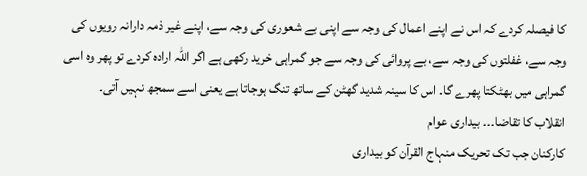کا فیصلہ کردے کہ اس نے اپنے اعمال کی وجہ سے اپنی بے شعوری کی وجہ سے، اپنے غیر ذمہ دارانہ رویوں کی وجہ سے، غفلتوں کی وجہ سے، بے پروائی کی وجہ سے جو گمراہی خرید رکھی ہے اگر اللہ ارادہ کردے تو پھر وہ اسی گمراہی میں بھٹکتا پھرے گا۔ اس کا سینہ شدید گھٹن کے ساتھ تنگ ہوجاتا ہے یعنی اسے سمجھ نہیں آتی۔
انقلاب کا تقاضا۔۔۔ بیداری عوام
کارکنان جب تک تحریک منہاج القرآن کو بیداری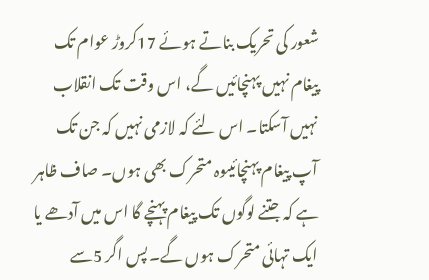شعور کی تحریک بناتے ہوئے 17کروڑ عوام تک پیغام نہیں پہنچائیں گے، اس وقت تک انقلاب نہیں آسکتا۔ اس لئے کہ لازمی نہیں کہ جن تک آپ پیغام پہنچائیںوہ متحرک بھی ہوں۔ صاف ظاہر ہے کہ جتنے لوگوں تک پیغام پہنچے گا اس میں آدھے یا ایک تہائی متحرک ہوں گے۔ پس اگر 5سے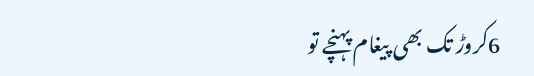6کروڑ تک بھی پیغام پہنچے تو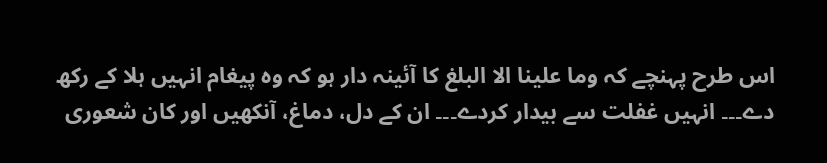اس طرح پہنچے کہ وما علینا الا البلغ کا آئینہ دار ہو کہ وہ پیغام انہیں ہلا کے رکھ دے۔۔۔ انہیں غفلت سے بیدار کردے۔۔۔ ان کے دل، دماغ، آنکھیں اور کان شعوری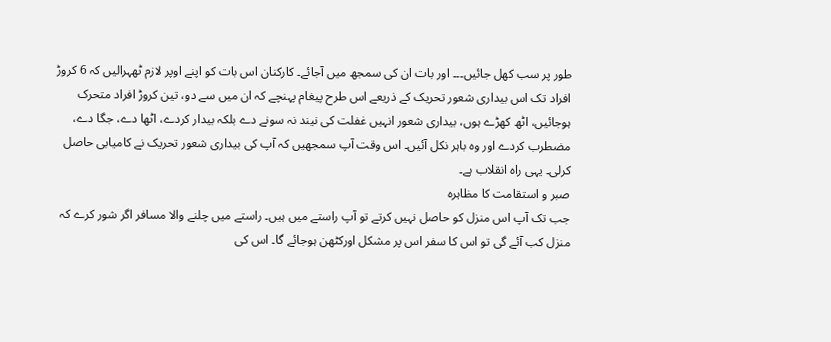طور پر سب کھل جائیں۔۔۔ اور بات ان کی سمجھ میں آجائے۔ کارکنان اس بات کو اپنے اوپر لازم ٹھہرالیں کہ 6 کروڑ افراد تک اس بیداری شعور تحریک کے ذریعے اس طرح پیغام پہنچے کہ ان میں سے دو، تین کروڑ افراد متحرک ہوجائیں، اٹھ کھڑے ہوں، بیداری شعور انہیں غفلت کی نیند نہ سونے دے بلکہ بیدار کردے، اٹھا دے، جگا دے، مضطرب کردے اور وہ باہر نکل آئیں۔ اس وقت آپ سمجھیں کہ آپ کی بیداری شعور تحریک نے کامیابی حاصل کرلی۔ یہی راہ انقلاب ہے۔
صبر و استقامت کا مظاہرہ
جب تک آپ اس منزل کو حاصل نہیں کرتے تو آپ راستے میں ہیں۔ راستے میں چلنے والا مسافر اگر شور کرے کہ منزل کب آئے گی تو اس کا سفر اس پر مشکل اورکٹھن ہوجائے گا۔ اس کی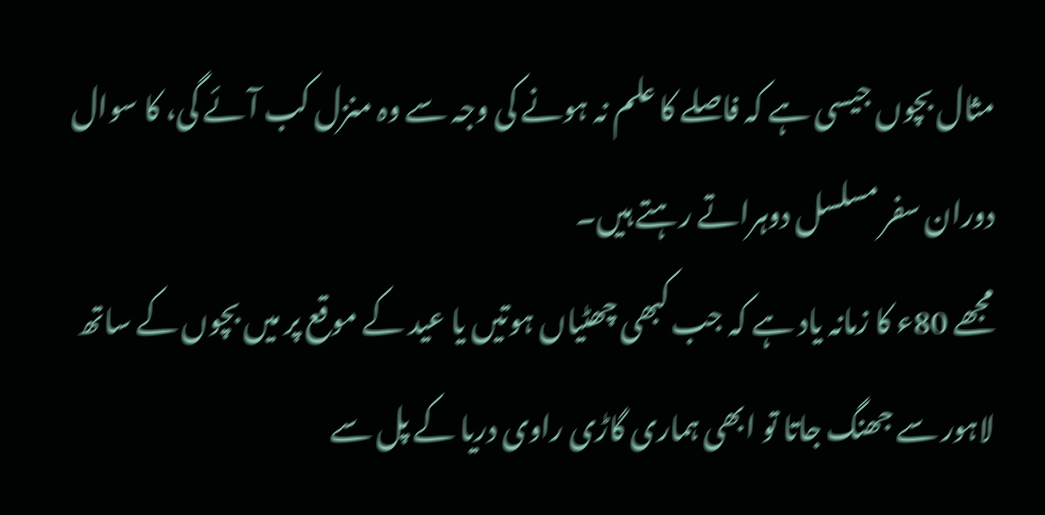مثال بچوں جیسی ہے کہ فاصلے کا علم نہ ہونے کی وجہ سے وہ منزل کب آئے گی، کا سوال دوران سفر مسلسل دوہراتے رہتے ہیں۔
مجھے 80ء کا زمانہ یاد ہے کہ جب کبھی چھٹیاں ہوتیں یا عید کے موقع پر میں بچوں کے ساتھ لاہور سے جھنگ جاتا تو ابھی ہماری گاڑی راوی دریا کے پل سے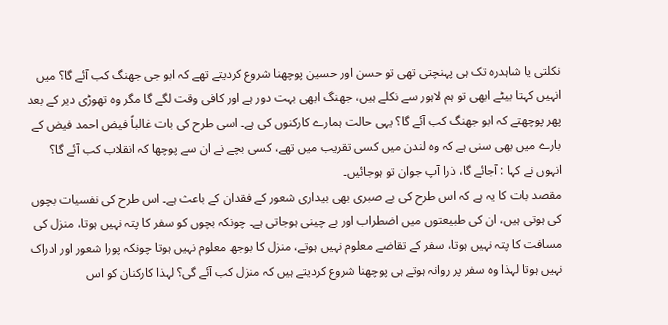نکلتی یا شاہدرہ تک ہی پہنچتی تھی تو حسن اور حسین پوچھنا شروع کردیتے تھے کہ ابو جی جھنگ کب آئے گا؟ میں انہیں کہتا بیٹے ابھی تو ہم لاہور سے نکلے ہیں، جھنگ ابھی بہت دور ہے اور کافی وقت لگے گا مگر وہ تھوڑی دیر کے بعد پھر پوچھتے کہ ابو جھنگ کب آئے گا؟ یہی حالت ہمارے کارکنوں کی ہے۔ اسی طرح کی بات غالباً فیض احمد فیض کے بارے میں بھی سنی ہے کہ وہ لندن میں کسی تقریب میں تھے، کسی بچے نے ان سے پوچھا کہ انقلاب کب آئے گا؟ انہوں نے کہا : آجائے گا، ذرا آپ جوان تو ہوجائیں۔
مقصد بات کا یہ ہے کہ اس طرح کی بے صبری بھی بیداری شعور کے فقدان کے باعث ہے۔ اس طرح کی نفسیات بچوں کی ہوتی ہیں، ان کی طبیعتوں میں اضطراب اور بے چینی ہوجاتی ہے۔ چونکہ بچوں کو سفر کا پتہ نہیں ہوتا، منزل کی مسافت کا پتہ نہیں ہوتا، سفر کے تقاضے معلوم نہیں ہوتے، منزل کا بوجھ معلوم نہیں ہوتا چونکہ پورا شعور اور ادراک نہیں ہوتا لہذا وہ سفر پر روانہ ہوتے ہی پوچھنا شروع کردیتے ہیں کہ منزل کب آئے گی؟ لہذا کارکنان کو اس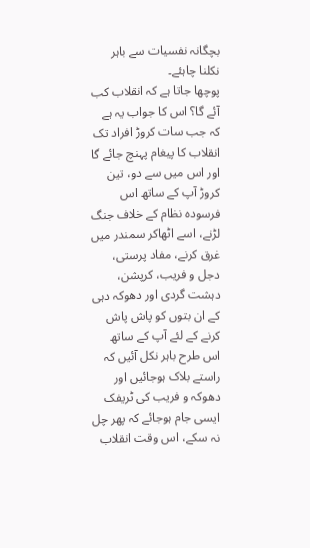بچگانہ نفسیات سے باہر نکلنا چاہئے۔
پوچھا جاتا ہے کہ انقلاب کب آئے گا؟ اس کا جواب یہ ہے کہ جب سات کروڑ افراد تک انقلاب کا پیغام پہنچ جائے گا اور اس میں سے دو، تین کروڑ آپ کے ساتھ اس فرسودہ نظام کے خلاف جنگ لڑنے، اسے اٹھاکر سمندر میں غرق کرنے، مفاد پرستی، دجل و فریب، کرپشن، دہشت گردی اور دھوکہ دہی کے ان بتوں کو پاش پاش کرنے کے لئے آپ کے ساتھ اس طرح باہر نکل آئیں کہ راستے بلاک ہوجائیں اور دھوکہ و فریب کی ٹریفک ایسی جام ہوجائے کہ پھر چل نہ سکے، اس وقت انقلاب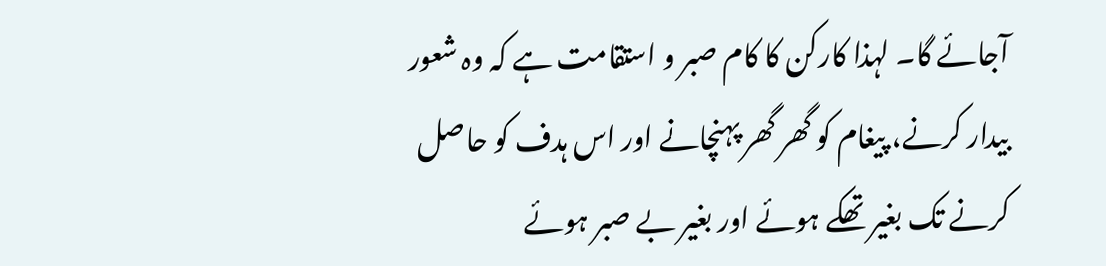آجائے گا۔ لہذا کارکن کا کام صبر و استقامت ہے کہ وہ شعور بیدار کرنے، پیغام کو گھر گھر پہنچانے اور اس ہدف کو حاصل کرنے تک بغیر تھکے ہوئے اور بغیر بے صبر ہوئے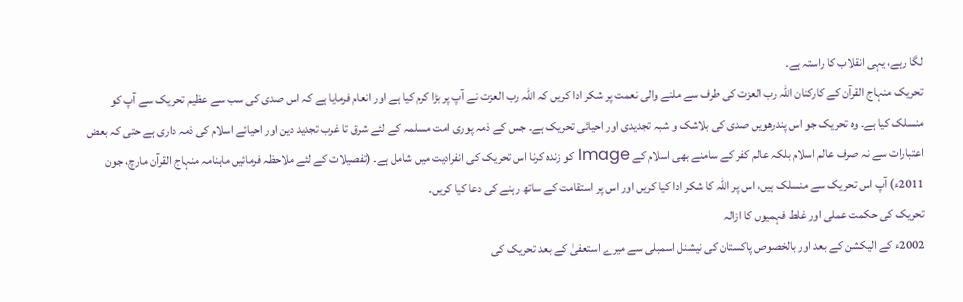لگا رہے، یہی انقلاب کا راستہ ہے۔
تحریک منہاج القرآن کے کارکنان اللہ رب العزت کی طرف سے ملنے والی نعمت پر شکر ادا کریں کہ اللہ رب العزت نے آپ پر بڑا کرم کیا ہے اور انعام فرمایا ہے کہ اس صدی کی سب سے عظیم تحریک سے آپ کو منسلک کیا ہے۔ وہ تحریک جو اس پندرھویں صدی کی بلاشک و شبہ تجدیدی اور احیائی تحریک ہے۔ جس کے ذمہ پوری امت مسلمہ کے لئے شرق تا غرب تجدید دین اور احیائے اسلام کی ذمہ داری ہے حتی کہ بعض اعتبارات سے نہ صرف عالم اسلام بلکہ عالم کفر کے سامنے بھی اسلام کے Image کو زندہ کرنا اس تحریک کی انفرادیت میں شامل ہے۔ (تفصیلات کے لئے ملاحظہ فرمائیں ماہنامہ منہاج القرآن مارچ، جون 2011ء) آپ اس تحریک سے منسلک ہیں، اس پر اللہ کا شکر ادا کیا کریں اور اس پر استقامت کے ساتھ رہنے کی دعا کیا کریں۔
تحریک کی حکمت عملی اور غلط فہمیوں کا ازالہ
2002ء کے الیکشن کے بعد اور بالخصوص پاکستان کی نیشنل اسمبلی سے میرے استعفیٰ کے بعد تحریک کی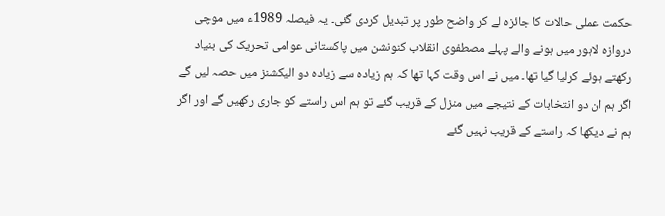حکمت عملی حالات کا جائزہ لے کر واضح طور پر تبدیل کردی گئی۔ یہ فیصلہ 1989ء میں موچی دروازہ لاہور میں ہونے والے پہلے مصطفوی انقلاب کنونشن میں پاکستانی عوامی تحریک کی بنیاد رکھتے ہوئے کرلیا گیا تھا۔ میں نے اس وقت کہا تھا کہ ہم زیادہ سے زیادہ دو الیکشنز میں حصہ لیں گے اگر ہم ان دو انتخابات کے نتیجے میں منزل کے قریب گئے تو ہم اس راستے کو جاری رکھیں گے اور اگر ہم نے دیکھا کہ راستے کے قریب نہیں گئے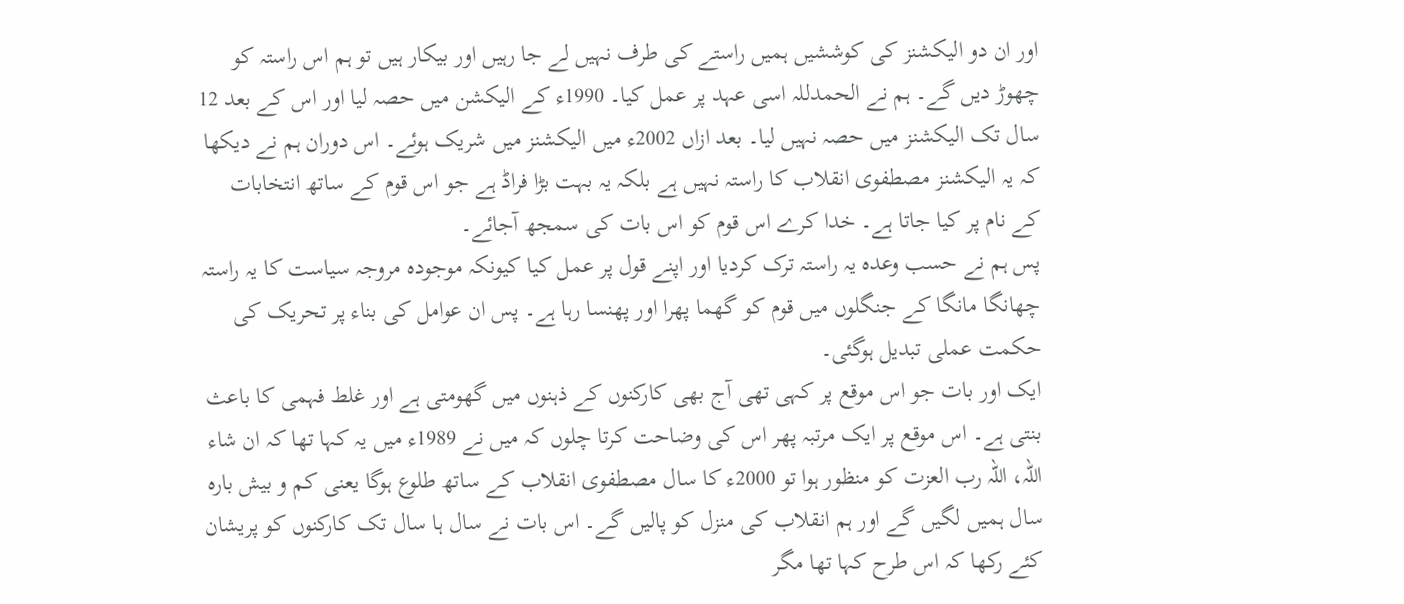اور ان دو الیکشنز کی کوششیں ہمیں راستے کی طرف نہیں لے جا رہیں اور بیکار ہیں تو ہم اس راستہ کو چھوڑ دیں گے۔ ہم نے الحمدللہ اسی عہد پر عمل کیا۔ 1990ء کے الیکشن میں حصہ لیا اور اس کے بعد 12 سال تک الیکشنز میں حصہ نہیں لیا۔ بعد ازاں 2002ء میں الیکشنز میں شریک ہوئے۔ اس دوران ہم نے دیکھا کہ یہ الیکشنز مصطفوی انقلاب کا راستہ نہیں ہے بلکہ یہ بہت بڑا فراڈ ہے جو اس قوم کے ساتھ انتخابات کے نام پر کیا جاتا ہے۔ خدا کرے اس قوم کو اس بات کی سمجھ آجائے۔
پس ہم نے حسب وعدہ یہ راستہ ترک کردیا اور اپنے قول پر عمل کیا کیونکہ موجودہ مروجہ سیاست کا یہ راستہ چھانگا مانگا کے جنگلوں میں قوم کو گھما پھرا اور پھنسا رہا ہے۔ پس ان عوامل کی بناء پر تحریک کی حکمت عملی تبدیل ہوگئی۔
ایک اور بات جو اس موقع پر کہی تھی آج بھی کارکنوں کے ذہنوں میں گھومتی ہے اور غلط فہمی کا باعث بنتی ہے۔ اس موقع پر ایک مرتبہ پھر اس کی وضاحت کرتا چلوں کہ میں نے 1989ء میں یہ کہا تھا کہ ان شاء اللہ، اللہ رب العزت کو منظور ہوا تو 2000ء کا سال مصطفوی انقلاب کے ساتھ طلوع ہوگا یعنی کم و بیش بارہ سال ہمیں لگیں گے اور ہم انقلاب کی منزل کو پالیں گے۔ اس بات نے سال ہا سال تک کارکنوں کو پریشان کئے رکھا کہ اس طرح کہا تھا مگر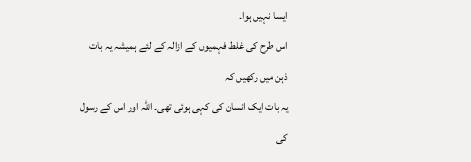ایسا نہیں ہوا۔
اس طرح کی غلط فہمیوں کے ازالہ کے لئے ہمیشہ یہ بات ذہن میں رکھیں کہ
یہ بات ایک انسان کی کہی ہوئی تھی۔ اللہ اور اس کے رسول کی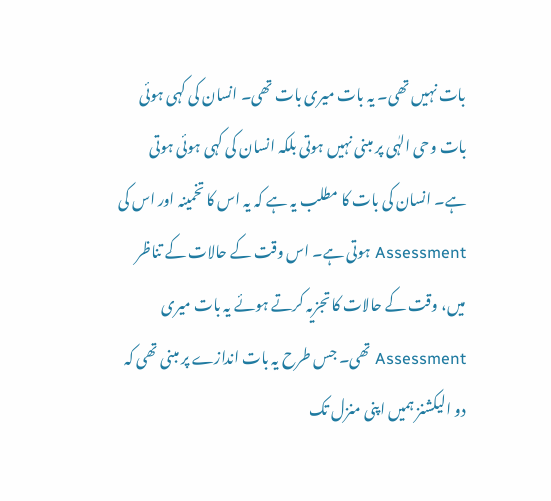بات نہیں تھی۔ یہ بات میری بات تھی۔ انسان کی کہی ہوئی بات وحی الہٰی پر مبنی نہیں ہوتی بلکہ انسان کی کہی ہوئی ہوتی ہے۔ انسان کی بات کا مطلب یہ ہے کہ یہ اس کا تخمینہ اور اس کی Assessment ہوتی ہے۔ اس وقت کے حالات کے تناظر میں، وقت کے حالات کا تجزیہ کرتے ہوئے یہ بات میری Assessment تھی۔ جس طرح یہ بات اندازے پر مبنی تھی کہ دو الیکشنز ہمیں اپنی منزل تک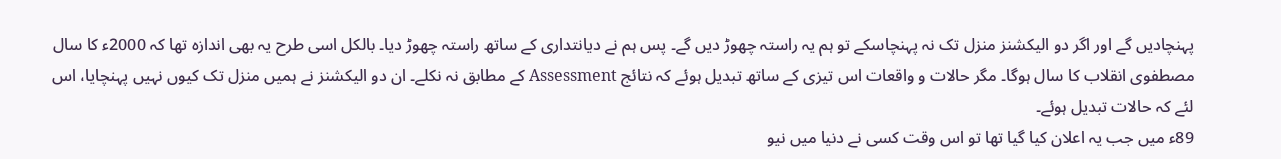پہنچادیں گے اور اگر دو الیکشنز منزل تک نہ پہنچاسکے تو ہم یہ راستہ چھوڑ دیں گے۔ پس ہم نے دیانتداری کے ساتھ راستہ چھوڑ دیا۔ بالکل اسی طرح یہ بھی اندازہ تھا کہ 2000ء کا سال مصطفوی انقلاب کا سال ہوگا۔ مگر حالات و واقعات اس تیزی کے ساتھ تبدیل ہوئے کہ نتائج Assessment کے مطابق نہ نکلے۔ ان دو الیکشنز نے ہمیں منزل تک کیوں نہیں پہنچایا، اس لئے کہ حالات تبدیل ہوئے۔
89ء میں جب یہ اعلان کیا گیا تھا تو اس وقت کسی نے دنیا میں نیو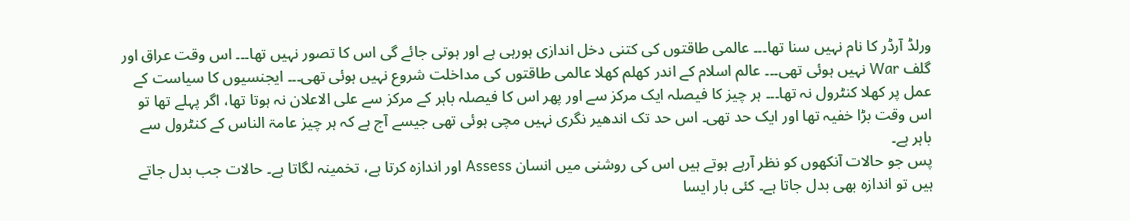ورلڈ آرڈر کا نام نہیں سنا تھا۔۔۔ عالمی طاقتوں کی کتنی دخل اندازی ہورہی ہے اور ہوتی جائے گی اس کا تصور نہیں تھا۔۔۔ اس وقت عراق اور گلف War نہیں ہوئی تھی۔۔۔ عالم اسلام کے اندر کھلم کھلا عالمی طاقتوں کی مداخلت شروع نہیں ہوئی تھی۔۔۔ ایجنسیوں کا سیاست کے عمل پر کھلا کنٹرول نہ تھا۔۔۔ ہر چیز کا فیصلہ ایک مرکز سے اور پھر اس کا فیصلہ باہر کے مرکز سے علی الاعلان نہ ہوتا تھا، اگر پہلے تھا تو اس وقت بڑا خفیہ تھا اور ایک حد تھی۔ اس حد تک اندھیر نگری نہیں مچی ہوئی تھی جیسے آج ہے کہ ہر چیز عامۃ الناس کے کنٹرول سے باہر ہے۔
پس جو حالات آنکھوں کو نظر آرہے ہوتے ہیں اس کی روشنی میں انسان Assess اور اندازہ کرتا ہے، تخمینہ لگاتا ہے۔ حالات جب بدل جاتے ہیں تو اندازہ بھی بدل جاتا ہے۔ کئی بار ایسا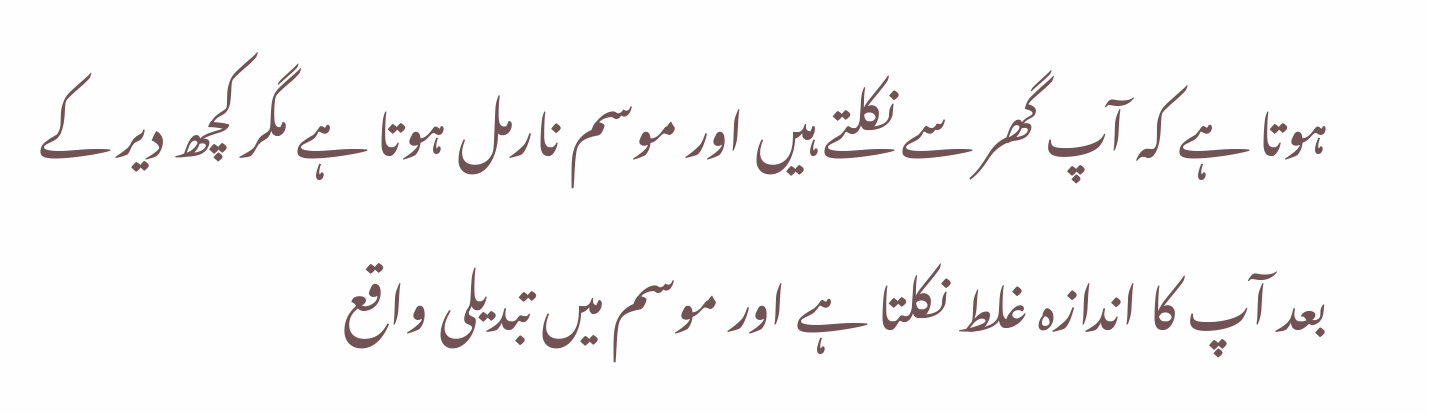ہوتا ہے کہ آپ گھر سے نکلتے ہیں اور موسم نارمل ہوتا ہے مگر کچھ دیر کے بعد آپ کا اندازہ غلط نکلتا ہے اور موسم میں تبدیلی واقع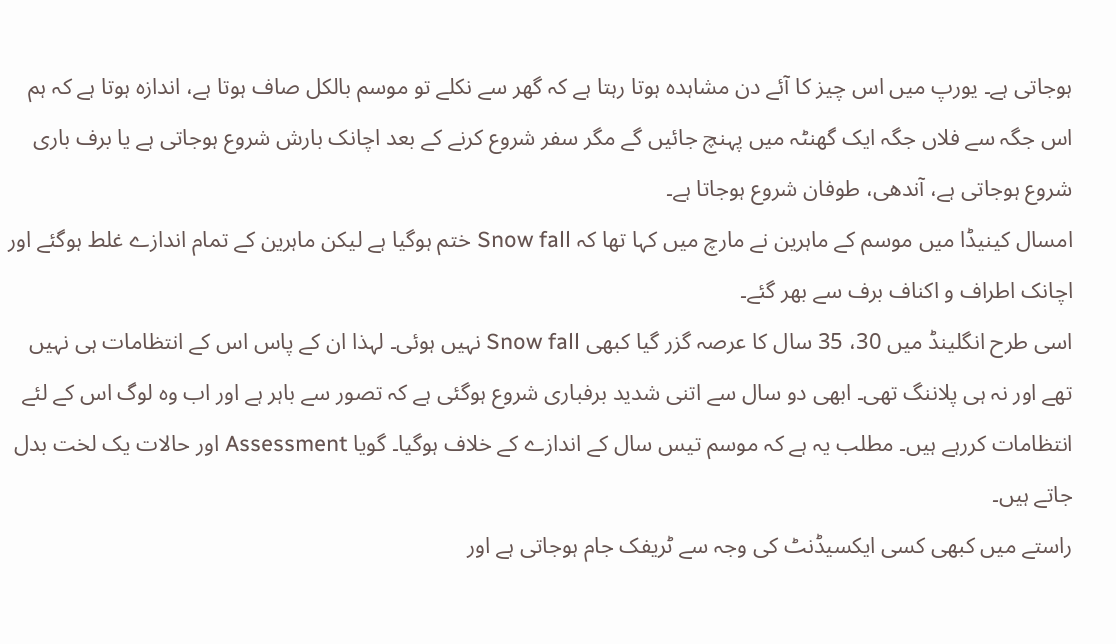ہوجاتی ہے۔ یورپ میں اس چیز کا آئے دن مشاہدہ ہوتا رہتا ہے کہ گھر سے نکلے تو موسم بالکل صاف ہوتا ہے، اندازہ ہوتا ہے کہ ہم اس جگہ سے فلاں جگہ ایک گھنٹہ میں پہنچ جائیں گے مگر سفر شروع کرنے کے بعد اچانک بارش شروع ہوجاتی ہے یا برف باری شروع ہوجاتی ہے، آندھی، طوفان شروع ہوجاتا ہے۔
امسال کینیڈا میں موسم کے ماہرین نے مارچ میں کہا تھا کہ Snow fall ختم ہوگیا ہے لیکن ماہرین کے تمام اندازے غلط ہوگئے اور اچانک اطراف و اکناف برف سے بھر گئے۔
اسی طرح انگلینڈ میں 30، 35 سال کا عرصہ گزر گیا کبھی Snow fall نہیں ہوئی۔ لہذا ان کے پاس اس کے انتظامات ہی نہیں تھے اور نہ ہی پلاننگ تھی۔ ابھی دو سال سے اتنی شدید برفباری شروع ہوگئی ہے کہ تصور سے باہر ہے اور اب وہ لوگ اس کے لئے انتظامات کررہے ہیں۔ مطلب یہ ہے کہ موسم تیس سال کے اندازے کے خلاف ہوگیا۔ گویا Assessment اور حالات یک لخت بدل جاتے ہیں۔
راستے میں کبھی کسی ایکسیڈنٹ کی وجہ سے ٹریفک جام ہوجاتی ہے اور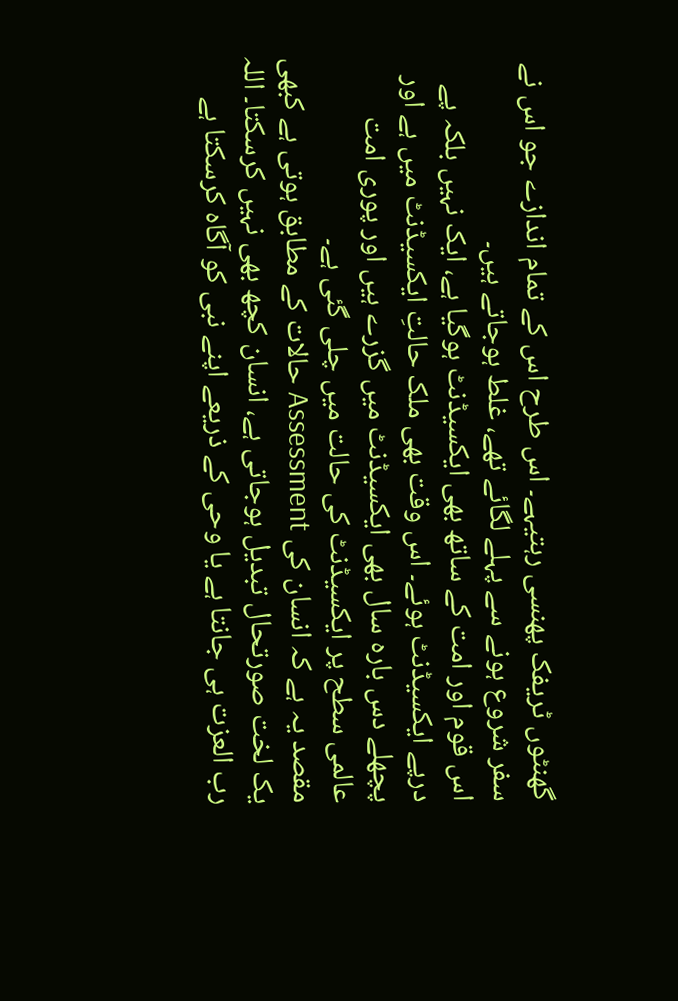گھنٹوں ٹریفک پھنسی رہتیہے۔ اس طرح اس کے تمام اندازے جو اس نے سفر شروع ہونے سے پہلے لگائے تھے، غلط ہوجاتے ہیں۔
اس قوم اور امت کے ساتھ بھی ایکسیڈنٹ ہوگیا ہے، ایک نہیں بلکہ پے درپے ایکسیڈنٹ ہوئے۔ اس وقت بھی ملک حالتِ ایکسیڈنٹ میں ہے اور پچھلے دس بارہ سال بھی ایکسیڈنٹ میں گزرے ہیں اور پوری امت عالمی سطح پر ایکسیڈنٹ کی حالت میں چلی گئی ہے۔
مقصد یہ ہے کہ انسان کی Assessment حالات کے مطابق ہوتی ہے کبھی یک لخت صورتحال تبدیل ہوجاتی ہے، انسان کچھ بھی نہیں کرسکتا۔ اللہ رب العزت ہی جانتا ہے یا وحی کے ذریعے اپنے نبی کو آگاہ کرسکتا ہے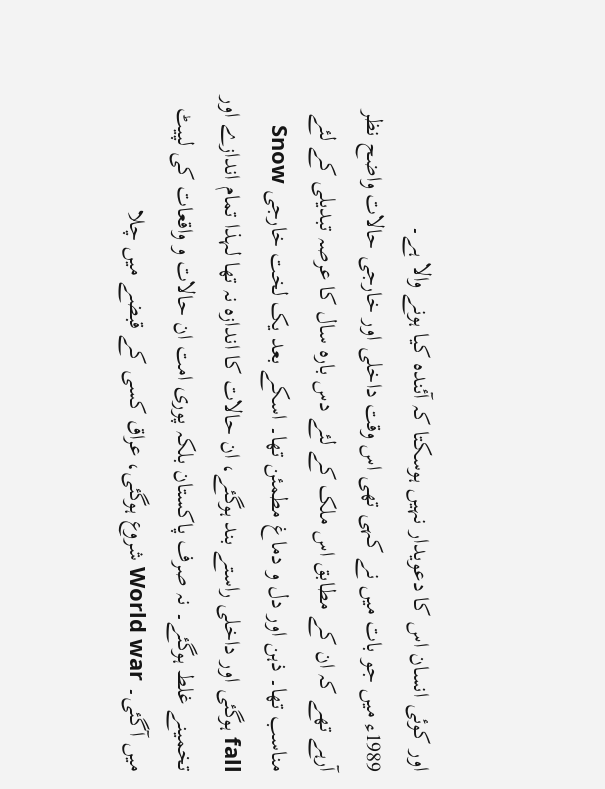اور کوئی انسان اس کا دعویدار نہیں ہوسکتا کہ آئندہ کیا ہونے والا ہے۔
1989ء میں جو بات میں نے کہی تھی اس وقت داخلی اور خارجی حالات واضح نظر آرہے تھے کہ ان کے مطابق اس ملک کے لئے دس بارہ سال کا عرصہ تبدیلی کے لئے مناسب تھا۔ ذہن اور دل و دماغ مطمئن تھا۔ اسکے بعد یک لخت خارجی Snow fall ہوگئی اور داخلی راستے بند ہوگئے، ان حالات کا اندازہ نہ تھا لہذا تمام اندازے اور تخمینے غلط ہوگئے۔ نہ صرف پاکستان بلکہ پوری امت ان حالات و واقعات کی لپیٹ میں آگئی۔ World war شروع ہوگئی، عراق کسی کے قبضے میں چلا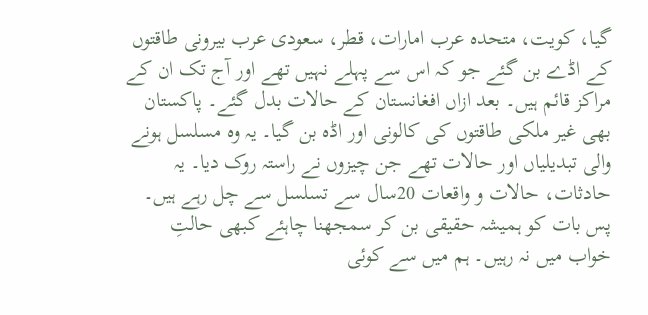گیا، کویت، متحدہ عرب امارات، قطر، سعودی عرب بیرونی طاقتوں کے اڈے بن گئے جو کہ اس سے پہلے نہیں تھے اور آج تک ان کے مراکز قائم ہیں۔ بعد ازاں افغانستان کے حالات بدل گئے۔ پاکستان بھی غیر ملکی طاقتوں کی کالونی اور اڈہ بن گیا۔ یہ وہ مسلسل ہونے والی تبدیلیاں اور حالات تھے جن چیزوں نے راستہ روک دیا۔ یہ حادثات، حالات و واقعات 20سال سے تسلسل سے چل رہے ہیں۔
پس بات کو ہمیشہ حقیقی بن کر سمجھنا چاہئے کبھی حالتِ خواب میں نہ رہیں۔ ہم میں سے کوئی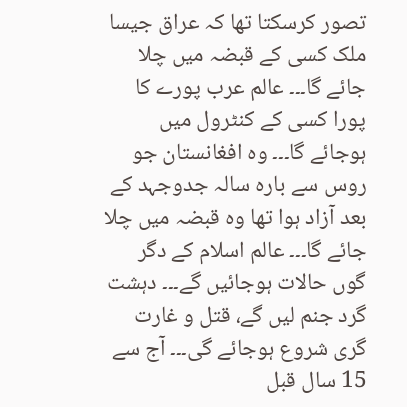تصور کرسکتا تھا کہ عراق جیسا ملک کسی کے قبضہ میں چلا جائے گا۔۔۔ عالم عرب پورے کا پورا کسی کے کنٹرول میں ہوجائے گا۔۔۔ وہ افغانستان جو روس سے بارہ سالہ جدوجہد کے بعد آزاد ہوا تھا وہ قبضہ میں چلا جائے گا۔۔۔ عالم اسلام کے دگر گوں حالات ہوجائیں گے۔۔۔ دہشت گرد جنم لیں گے، قتل و غارت گری شروع ہوجائے گی۔۔۔ آج سے 15 سال قبل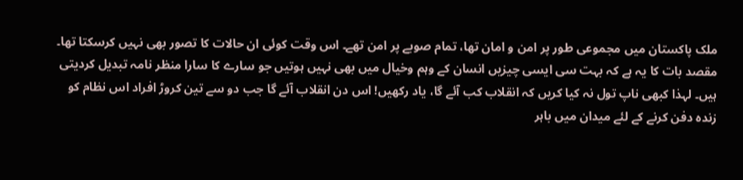ملک پاکستان میں مجموعی طور پر امن و امان تھا، تمام صوبے پر امن تھے۔ اس وقت کوئی ان حالات کا تصور بھی نہیں کرسکتا تھا۔
مقصد بات کا یہ ہے کہ بہت سی ایسی چیزیں انسان کے وہم وخیال میں بھی نہیں ہوتیں جو سارے کا سارا منظر نامہ تبدیل کردیتی ہیں۔ لہذا کبھی ناپ تول نہ کیا کریں کہ انقلاب کب آئے گا، یاد رکھیں! اس دن انقلاب آئے گا جب دو سے تین کروڑ افراد اس نظام کو زندہ دفن کرنے کے لئے میدان میں باہر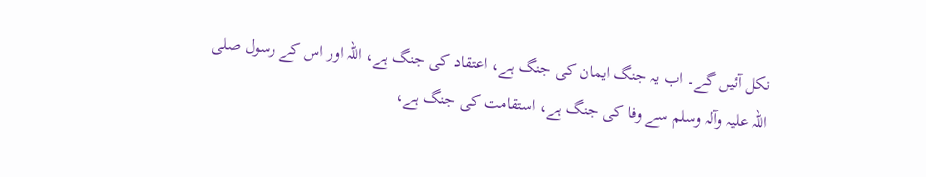نکل آئیں گے۔ اب یہ جنگ ایمان کی جنگ ہے، اعتقاد کی جنگ ہے، اللہ اور اس کے رسول صلی اللہ علیہ وآلہ وسلم سے وفا کی جنگ ہے، استقامت کی جنگ ہے،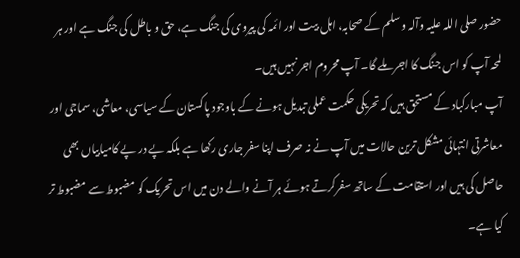حضور صلی اللہ علیہ وآلہ وسلم کے صحابہ، اہل بیت اور ائمہ کی پیروی کی جنگ ہے، حق و باطل کی جنگ ہے اور ہر لمحہ آپ کو اس جنگ کا اجر ملے گا۔ آپ محروم اجر نہیں ہیں۔
آپ مبارکباد کے مستحق ہیں کہ تحریکی حکمت عملی تبدیل ہونے کے باوجود پاکستان کے سیاسی، معاشی، سماجی اور معاشرتی انتہائی مشکل ترین حالات میں آپ نے نہ صرف اپنا سفر جاری رکھا ہے بلکہ پے در پے کامیابیاں بھی حاصل کی ہیں اور استقامت کے ساتھ سفرکرتے ہوئے ہر آنے والے دن میں اس تحریک کو مضبوط سے مضبوط تر کیا ہے۔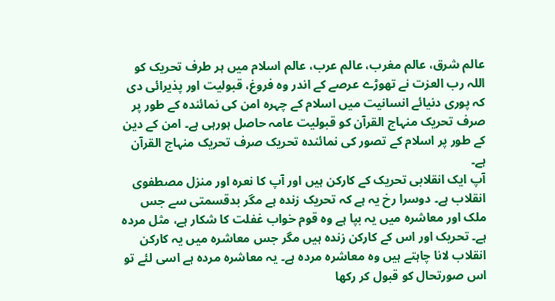عالم شرق، عالم مغرب، عالم عرب، عالم اسلام میں ہر طرف تحریک کو اللہ رب العزت نے تھوڑے عرصے کے اندر وہ فروغ، قبولیت اور پذیرائی دی کہ پوری دنیائے انسانیت میں اسلام کے چہرہ امن کی نمائندہ کے طور پر صرف تحریک منہاج القرآن کو قبولیت عامہ حاصل ہورہی ہے۔ امن کے دین کے طور پر اسلام کے تصور کی نمائندہ تحریک صرف تحریک منہاج القرآن ہے۔
آپ ایک انقلابی تحریک کے کارکن ہیں اور آپ کا نعرہ اور منزل مصطفوی انقلاب ہے۔ دوسرا رخ یہ ہے کہ تحریک زندہ ہے مگر بدقسمتی سے جس ملک اور معاشرہ میں یہ بپا ہے وہ قوم خواب غفلت کا شکار ہے، مثل مردہ ہے۔ تحریک اور اس کے کارکن زندہ ہیں مگر جس معاشرہ میں یہ کارکن انقلاب لانا چاہتے ہیں وہ معاشرہ مردہ ہے۔ یہ معاشرہ مردہ ہے اسی لئے تو اس صورتحال کو قبول کر رکھا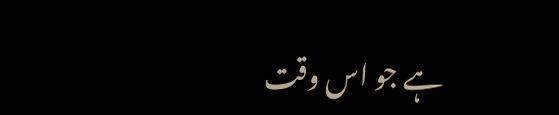ہے جو اس وقت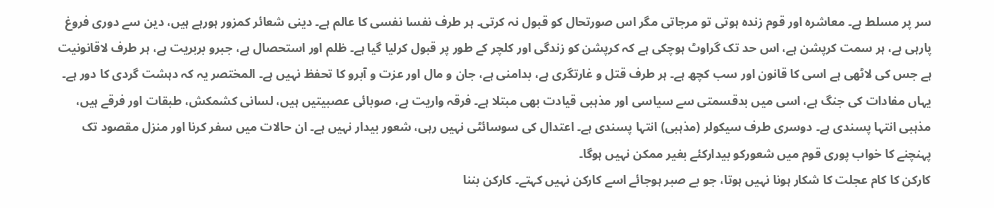سر پر مسلط ہے۔ معاشرہ اور قوم زندہ ہوتی تو مرجاتی مگر اس صورتحال کو قبول نہ کرتی۔ ہر طرف نفسا نفسی کا عالم ہے۔ دینی شعائر کمزور ہورہے ہیں، دین سے دوری فروغ پارہی ہے، ہر سمت کرپشن ہے، اس حد تک گراوٹ ہوچکی ہے کہ کرپشن کو زندگی اور کلچر کے طور پر قبول کرلیا گیا ہے۔ ظلم اور استحصال ہے، جبرو بربریت ہے، ہر طرف لاقانونیت ہے جس کی لاٹھی ہے اسی کا قانون اور سب کچھ ہے۔ ہر طرف قتل و غارتگری ہے، بدامنی ہے، جان و مال اور عزت و آبرو کا تحفظ نہیں ہے۔ المختصر یہ کہ دہشت گردی کا دور ہے۔ یہاں مفادات کی جنگ ہے، اسی میں بدقسمتی سے سیاسی اور مذہبی قیادت بھی مبتلا ہے۔ فرقہ واریت ہے، صوبائی عصبیتیں ہیں، لسانی کشمکش، طبقات اور فرقے ہیں، مذہبی انتہا پسندی ہے۔ دوسری طرف سیکولر (مذہبی) انتہا پسندی ہے۔ اعتدال کی سوسائٹی نہیں رہی، شعور بیدار نہیں ہے۔ ان حالات میں سفر کرنا اور منزل مقصود تک پہنچنے کا خواب پوری قوم میں شعورکو بیدارکئے بغیر ممکن نہیں ہوگا۔
کارکن کا کام عجلت کا شکار ہونا نہیں ہوتا، جو بے صبر ہوجائے اسے کارکن نہیں کہتے۔ کارکن بننا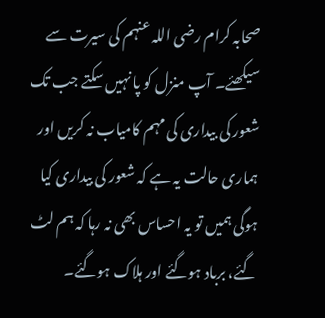صحابہ کرام رضی اللہ عنہم کی سیرت سے سیکھئے۔ آپ منزل کو پا نہیں سکتے جب تک شعور کی بیداری کی مہم کامیاب نہ کریں اور ہماری حالت یہ ہے کہ شعور کی بیداری کیا ہوگی ہمیں تو یہ احساس بھی نہ رہا کہ ہم لٹ گئے، برباد ہوگئے اور ہلاک ہوگئے۔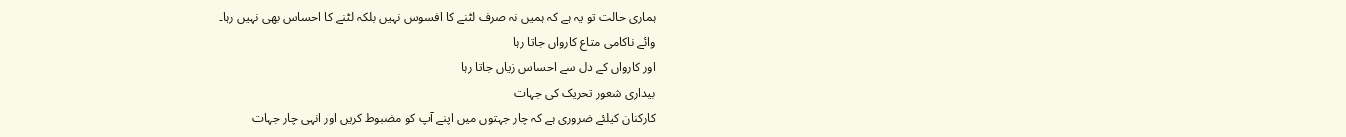ہماری حالت تو یہ ہے کہ ہمیں نہ صرف لٹنے کا افسوس نہیں بلکہ لٹنے کا احساس بھی نہیں رہا۔
وائے ناکامی متاع کارواں جاتا رہا
اور کارواں کے دل سے احساس زیاں جاتا رہا
بیداری شعور تحریک کی جہات
کارکنان کیلئے ضروری ہے کہ چار جہتوں میں اپنے آپ کو مضبوط کریں اور انہی چار جہات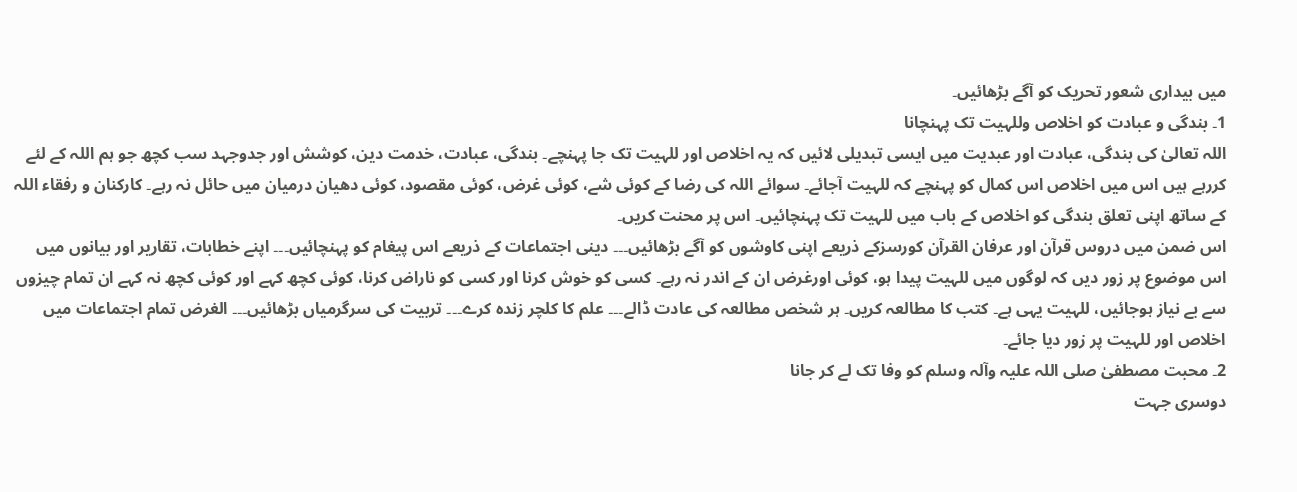میں بیداری شعور تحریک کو آگے بڑھائیں۔
1۔ بندگی و عبادت کو اخلاص وللہیت تک پہنچانا
اللہ تعالیٰ کی بندگی، عبادت اور عبدیت میں ایسی تبدیلی لائیں کہ یہ اخلاص اور للہیت تک جا پہنچے۔ بندگی، عبادت، خدمت دین، کوشش اور جدوجہد سب کچھ جو ہم اللہ کے لئے کررہے ہیں اس میں اخلاص اس کمال کو پہنچے کہ للہیت آجائے۔ سوائے اللہ کی رضا کے کوئی شے، کوئی غرض، کوئی مقصود، کوئی دھیان درمیان میں حائل نہ رہے۔ کارکنان و رفقاء اللہ کے ساتھ اپنی تعلق بندگی کو اخلاص کے باب میں للہیت تک پہنچائیں۔ اس پر محنت کریں۔
اس ضمن میں دروس قرآن اور عرفان القرآن کورسزکے ذریعے اپنی کاوشوں کو آگے بڑھائیں۔۔۔ دینی اجتماعات کے ذریعے اس پیغام کو پہنچائیں۔۔۔ اپنے خطابات، تقاریر اور بیانوں میں اس موضوع پر زور دیں کہ لوگوں میں للہیت پیدا ہو، کوئی اورغرض ان کے اندر نہ رہے۔ کسی کو خوش کرنا اور کسی کو ناراض کرنا، کوئی کچھ کہے اور کوئی کچھ نہ کہے ان تمام چیزوں سے بے نیاز ہوجائیں، للہیت یہی ہے۔ کتب کا مطالعہ کریں۔ ہر شخص مطالعہ کی عادت ڈالے۔۔۔ علم کا کلچر زندہ کرے۔۔۔ تربیت کی سرگرمیاں بڑھائیں۔۔۔ الغرض تمام اجتماعات میں اخلاص اور للہیت پر زور دیا جائے۔
2۔ محبت مصطفیٰ صلی اللہ علیہ وآلہ وسلم کو وفا تک لے کر جانا
دوسری جہت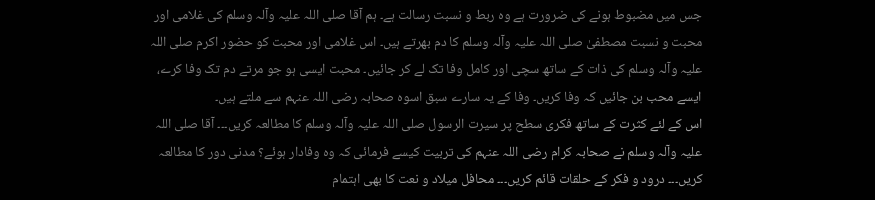جس میں مضبوط ہونے کی ضرورت ہے وہ ربط و نسبت رسالت ہے۔ ہم آقا صلی اللہ علیہ وآلہ وسلم کی غلامی اور محبت و نسبت مصطفیٰ صلی اللہ علیہ وآلہ وسلم کا دم بھرتے ہیں۔ اس غلامی اور محبت کو حضور اکرم صلی اللہ علیہ وآلہ وسلم کی ذات کے ساتھ سچی اور کامل وفا تک لے کر جائیں۔ محبت ایسی ہو جو مرتے دم تک وفا کرے، ایسے محب بن جائیں کہ وفا کریں۔ وفا کے یہ سارے سبق اسوہ صحابہ رضی اللہ عنہم سے ملتے ہیں۔
اس کے لئے کثرت کے ساتھ فکری سطح پر سیرت الرسول صلی اللہ علیہ وآلہ وسلم کا مطالعہ کریں۔۔۔ آقا صلی اللہ علیہ وآلہ وسلم نے صحابہ کرام رضی اللہ عنہم کی تربیت کیسے فرمائی کہ وہ وفادار ہوئے؟ مدنی دور کا مطالعہ کریں۔۔۔ درود و فکر کے حلقات قائم کریں۔۔۔ محافل میلاد و نعت کا بھی اہتمام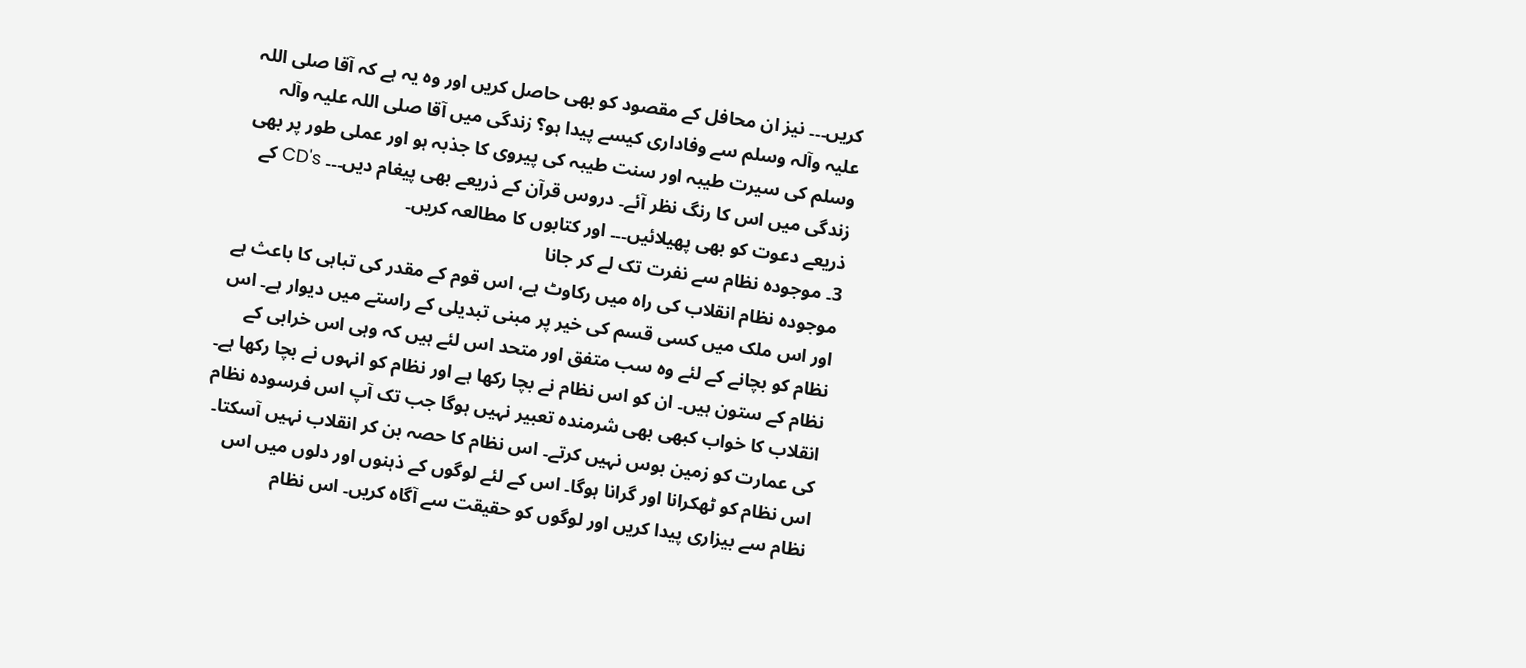کریں۔۔۔ نیز ان محافل کے مقصود کو بھی حاصل کریں اور وہ یہ ہے کہ آقا صلی اللہ علیہ وآلہ وسلم سے وفاداری کیسے پیدا ہو؟ زندگی میں آقا صلی اللہ علیہ وآلہ وسلم کی سیرت طیبہ اور سنت طیبہ کی پیروی کا جذبہ ہو اور عملی طور پر بھی زندگی میں اس کا رنگ نظر آئے۔ دروس قرآن کے ذریعے بھی پیغام دیں۔۔۔ CD's کے ذریعے دعوت کو بھی پھیلائیں۔۔۔ اور کتابوں کا مطالعہ کریں۔
3۔ موجودہ نظام سے نفرت تک لے کر جانا
موجودہ نظام انقلاب کی راہ میں رکاوٹ ہے، اس قوم کے مقدر کی تباہی کا باعث ہے اور اس ملک میں کسی قسم کی خیر پر مبنی تبدیلی کے راستے میں دیوار ہے۔ اس نظام کو بچانے کے لئے وہ سب متفق اور متحد اس لئے ہیں کہ وہی اس خرابی کے نظام کے ستون ہیں۔ ان کو اس نظام نے بچا رکھا ہے اور نظام کو انہوں نے بچا رکھا ہے۔ انقلاب کا خواب کبھی بھی شرمندہ تعبیر نہیں ہوگا جب تک آپ اس فرسودہ نظام کی عمارت کو زمین بوس نہیں کرتے۔ اس نظام کا حصہ بن کر انقلاب نہیں آسکتا۔ اس نظام کو ٹھکرانا اور گرانا ہوگا۔ اس کے لئے لوگوں کے ذہنوں اور دلوں میں اس نظام سے بیزاری پیدا کریں اور لوگوں کو حقیقت سے آگاہ کریں۔ اس نظام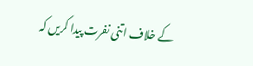کے خلاف اتنی نفرت پیدا کریں کہ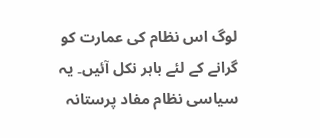لوگ اس نظام کی عمارت کو گرانے کے لئے باہر نکل آئیں۔ یہ سیاسی نظام مفاد پرستانہ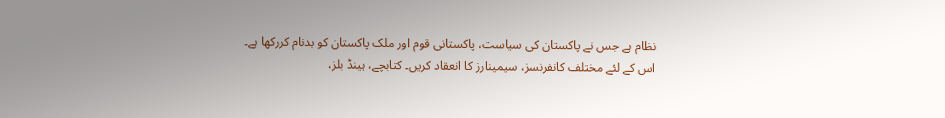نظام ہے جس نے پاکستان کی سیاست، پاکستانی قوم اور ملک پاکستان کو بدنام کررکھا ہے۔
اس کے لئے مختلف کانفرنسز، سیمینارز کا انعقاد کریں۔ کتابچے، ہینڈ بلز،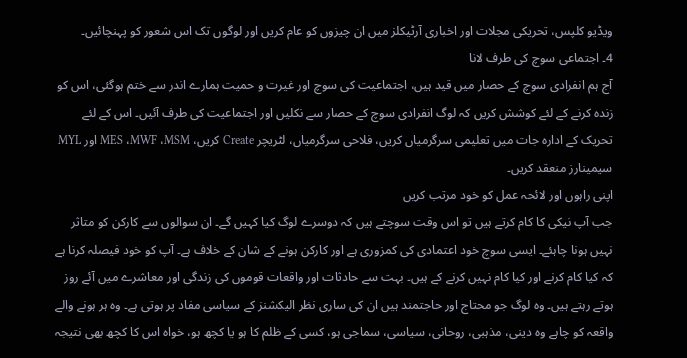ویڈیو کلپس، تحریکی مجلات اور اخباری آرٹیکلز میں ان چیزوں کو عام کریں اور لوگوں تک اس شعور کو پہنچائیں۔
4۔ اجتماعی سوچ کی طرف لانا
آج ہم انفرادی سوچ کے حصار میں قید ہیں، اجتماعیت کی سوچ اور غیرت و حمیت ہمارے اندر سے ختم ہوگئی، اس کو زندہ کرنے کے لئے کوشش کریں کہ لوگ انفرادی سوچ کے حصار سے نکلیں اور اجتماعیت کی طرف آئیں۔ اس کے لئے تحریک کے ادارہ جات میں تعلیمی سرگرمیاں کریں، فلاحی سرگرمیاں، لٹریچر Create کریں، MES ،MWF ،MSM اور MYL سیمینارز منعقد کریں۔
اپنی راہوں اور لائحہ عمل کو خود مرتب کریں
جب آپ نیکی کا کام کرتے ہیں تو اس وقت سوچتے ہیں کہ دوسرے لوگ کیا کہیں گے۔ ان سوالوں سے کارکن کو متاثر نہیں ہونا چاہئے۔ ایسی سوچ خود اعتمادی کی کمزوری ہے اور کارکن ہونے کے شان کے خلاف ہے۔ آپ کو خود فیصلہ کرنا ہے کہ کیا کام کرنے اور کیا کام نہیں کرنے کے ہیں۔ بہت سے حادثات اور واقعات قوموں کی زندگی اور معاشرے میں آئے روز ہوتے رہتے ہیں۔ وہ لوگ جو محتاج اور حاجتمند ہیں ان کی ساری نظر الیکشنز کے سیاسی مفاد پر ہوتی ہے۔ وہ ہر ہونے والے واقعہ کو چاہے وہ دینی، مذہبی، روحانی، سیاسی، سماجی ہو، کسی کے ظلم کا ہو یا کچھ ہو، خواہ اس کا کچھ بھی نتیجہ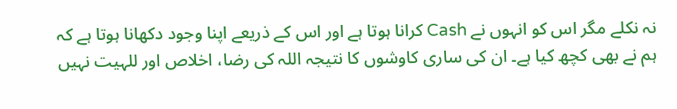نہ نکلے مگر اس کو انہوں نے Cash کرانا ہوتا ہے اور اس کے ذریعے اپنا وجود دکھانا ہوتا ہے کہ ہم نے بھی کچھ کیا ہے۔ ان کی ساری کاوشوں کا نتیجہ اللہ کی رضا، اخلاص اور للہیت نہیں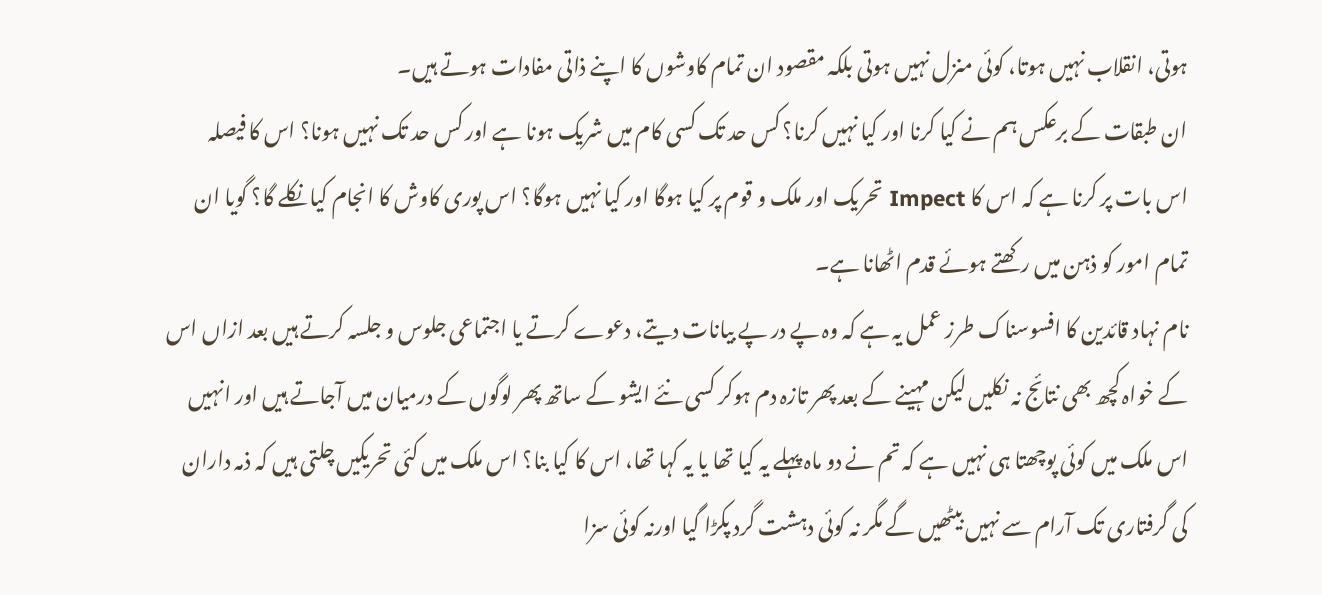ہوتی، انقلاب نہیں ہوتا، کوئی منزل نہیں ہوتی بلکہ مقصود ان تمام کاوشوں کا اپنے ذاتی مفادات ہوتے ہیں۔
ان طبقات کے برعکس ہم نے کیا کرنا اور کیا نہیں کرنا؟ کس حد تک کسی کام میں شریک ہونا ہے اور کس حد تک نہیں ہونا؟ اس کا فیصلہ اس بات پر کرنا ہے کہ اس کا Impect تحریک اور ملک و قوم پر کیا ہوگا اور کیا نہیں ہوگا؟ اس پوری کاوش کا انجام کیا نکلے گا؟ گویا ان تمام امور کو ذہن میں رکھتے ہوئے قدم اٹھانا ہے۔
نام نہاد قائدین کا افسوسناک طرز عمل یہ ہے کہ وہ پے در پے بیانات دیتے، دعوے کرتے یا اجتماعی جلوس و جلسہ کرتے ہیں بعد ازاں اس کے خواہ کچھ بھی نتائج نہ نکلیں لیکن مہینے کے بعد پھر تازہ دم ہوکر کسی نئے ایشو کے ساتھ پھر لوگوں کے درمیان میں آجاتے ہیں اور انہیں اس ملک میں کوئی پوچھتا ہی نہیں ہے کہ تم نے دو ماہ پہلے یہ کیا تھا یا یہ کہا تھا، اس کا کیا بنا؟ اس ملک میں کئی تحریکیں چلتی ہیں کہ ذمہ داران کی گرفتاری تک آرام سے نہیں بیٹھیں گے مگر نہ کوئی دہشت گرد پکڑا گیا اورنہ کوئی سزا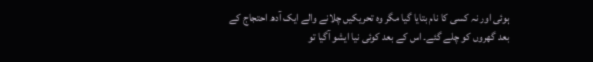ہوئی اور نہ کسی کا نام بتایا گیا مگر وہ تحریکیں چلانے والے ایک آدھ احتجاج کے بعد گھروں کو چلے گئے۔ اس کے بعد کوئی نیا ایشو آگیا تو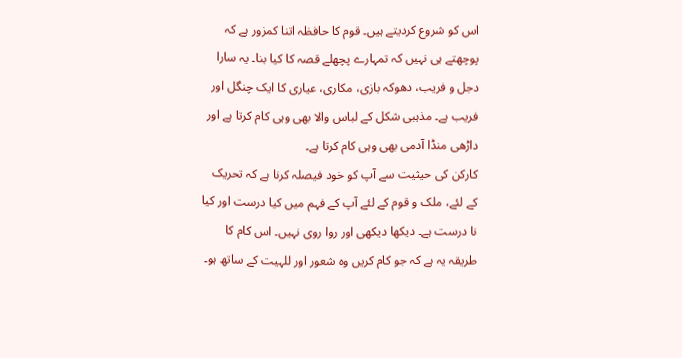اس کو شروع کردیتے ہیں۔ قوم کا حافظہ اتنا کمزور ہے کہ پوچھتے ہی نہیں کہ تمہارے پچھلے قصہ کا کیا بنا۔ یہ سارا دجل و فریب، دھوکہ بازی، مکاری، عیاری کا ایک چنگل اور فریب ہے۔ مذہبی شکل کے لباس والا بھی وہی کام کرتا ہے اور داڑھی منڈا آدمی بھی وہی کام کرتا ہے۔
کارکن کی حیثیت سے آپ کو خود فیصلہ کرنا ہے کہ تحریک کے لئے، ملک و قوم کے لئے آپ کے فہم میں کیا درست اور کیا نا درست ہے۔ دیکھا دیکھی اور روا روی نہیں۔ اس کام کا طریقہ یہ ہے کہ جو کام کریں وہ شعور اور للہیت کے ساتھ ہو۔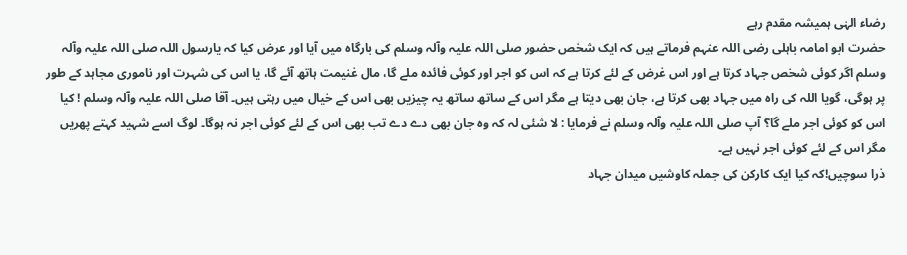رضاء الہٰی ہمیشہ مقدم رہے
حضرت ابو امامہ باہلی رضی اللہ عنہم فرماتے ہیں کہ ایک شخص حضور صلی اللہ علیہ وآلہ وسلم کی بارگاہ میں آیا اور عرض کیا کہ یارسول اللہ صلی اللہ علیہ وآلہ وسلم اگر کوئی شخص جہاد کرتا ہے اور اس غرض کے لئے کرتا ہے کہ اس کو اجر اور کوئی فائدہ ملے گا، مال غنیمت ہاتھ آئے گا، یا اس کی شہرت اور ناموری مجاہد کے طور پر ہوگی، گویا اللہ کی راہ میں جہاد بھی کرتا ہے، جان بھی دیتا ہے مگر اس کے ساتھ ساتھ یہ چیزیں بھی اس کے خیال میں رہتی ہیں۔ آقا صلی اللہ علیہ وآلہ وسلم ! کیا اس کو کوئی اجر ملے گا؟ آپ صلی اللہ علیہ وآلہ وسلم نے فرمایا : لا شئی لہ کہ وہ جان بھی دے دے تب بھی اس کے لئے کوئی اجر نہ ہوگا۔ لوگ اسے شہید کہتے پھریں مگر اس کے لئے کوئی اجر نہیں ہے۔
ذرا سوچیں!کہ کیا ایک کارکن کی جملہ کاوشیں میدان جہاد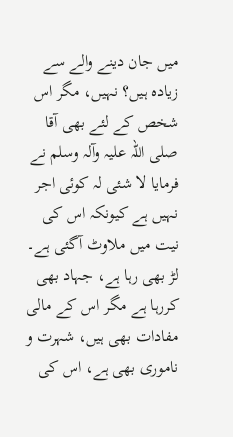میں جان دینے والے سے زیادہ ہیں؟ نہیں، مگر اس شخص کے لئے بھی آقا صلی اللہ علیہ وآلہ وسلم نے فرمایا لا شئی لہ کوئی اجر نہیں ہے کیونکہ اس کی نیت میں ملاوٹ آگئی ہے۔ لڑ بھی رہا ہے، جہاد بھی کررہا ہے مگر اس کے مالی مفادات بھی ہیں، شہرت و ناموری بھی ہے، اس کی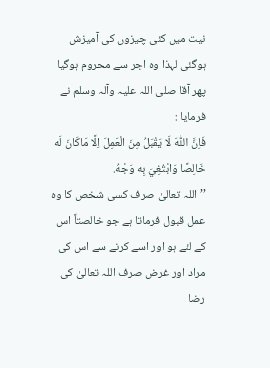نیت میں کئی چیزوں کی آمیزش ہوگئی لہذا وہ اجر سے محروم ہوگیا پھر آقا صلی اللہ علیہ وآلہ وسلم نے فرمایا :
فَاِنَّ اللّٰهَ لَا يَقْبَلُ مِنَ الْعَمِلَ اِلَّا مَاکَانَ لَه خَالِصًا وَابْتُغِيَ بِه وَجْهُ.
’’اللہ تعالیٰ صرف کسی شخص کا وہ عمل قبول فرماتا ہے جو خالصتاً اس کے لئے ہو اور اسے کرنے سے اس کی مراد اور غرض صرف اللہ تعالیٰ کی رضا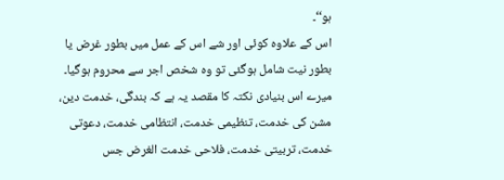ہو‘‘۔
اس کے علاوہ کوئی اور شے اس کے عمل میں بطور غرض یا بطور نیت شامل ہوگئی تو وہ شخص اجر سے محروم ہوگیا۔
میرے اس بنیادی نکتہ کا مقصد یہ ہے کہ بندگی، خدمت دین، مشن کی خدمت، تنظیمی خدمت، انتظامی خدمت، دعوتی خدمت، تربیتی خدمت، فلاحی خدمت الغرض جس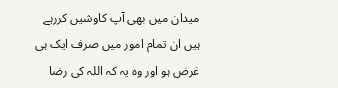میدان میں بھی آپ کاوشیں کررہے ہیں ان تمام امور میں صرف ایک ہی غرض ہو اور وہ یہ کہ اللہ کی رضا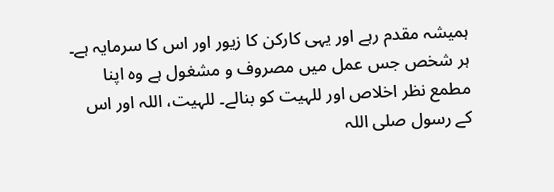ہمیشہ مقدم رہے اور یہی کارکن کا زیور اور اس کا سرمایہ ہے۔
ہر شخص جس عمل میں مصروف و مشغول ہے وہ اپنا مطمع نظر اخلاص اور للہیت کو بنالے۔ للہیت، اللہ اور اس کے رسول صلی اللہ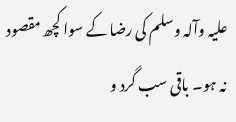علیہ وآلہ وسلم کی رضا کے سوا کچھ مقصود نہ ہو۔ باقی سب گرد و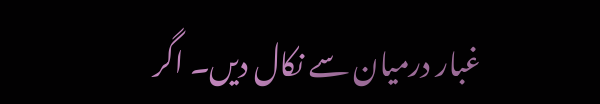غبار درمیان سے نکال دیں۔ اگر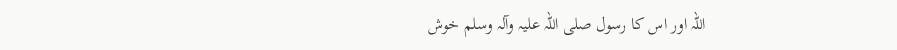اللہ اور اس کا رسول صلی اللہ علیہ وآلہ وسلم خوش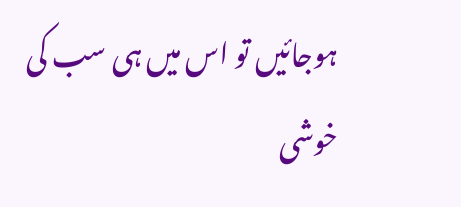ہوجائیں تو اس میں ہی سب کی خوشی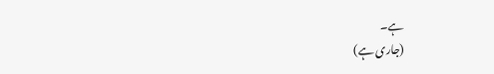ہے۔
(جاری ہے)